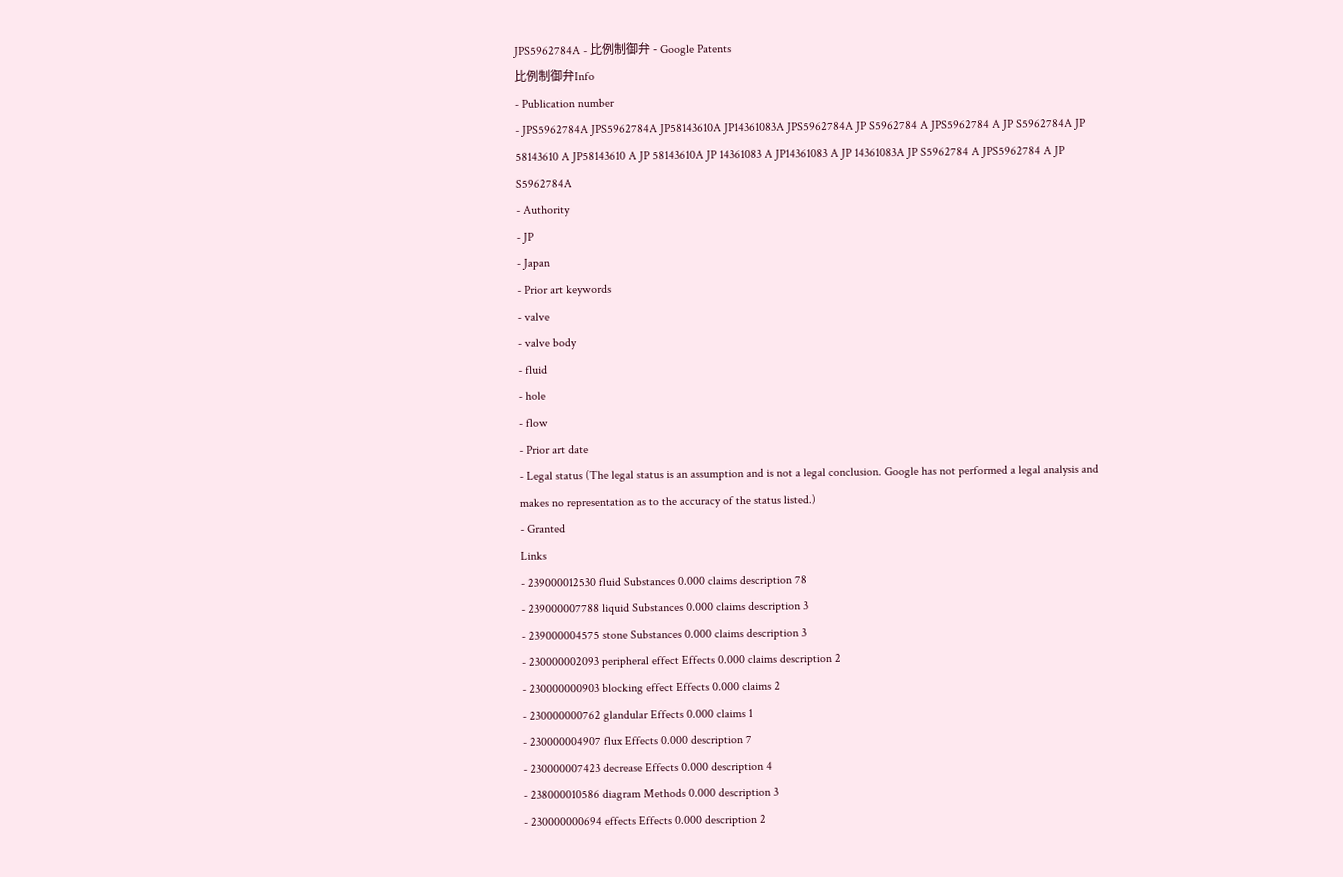JPS5962784A - 比例制御弁 - Google Patents
比例制御弁Info
- Publication number
- JPS5962784A JPS5962784A JP58143610A JP14361083A JPS5962784A JP S5962784 A JPS5962784 A JP S5962784A JP 58143610 A JP58143610 A JP 58143610A JP 14361083 A JP14361083 A JP 14361083A JP S5962784 A JPS5962784 A JP S5962784A
- Authority
- JP
- Japan
- Prior art keywords
- valve
- valve body
- fluid
- hole
- flow
- Prior art date
- Legal status (The legal status is an assumption and is not a legal conclusion. Google has not performed a legal analysis and makes no representation as to the accuracy of the status listed.)
- Granted
Links
- 239000012530 fluid Substances 0.000 claims description 78
- 239000007788 liquid Substances 0.000 claims description 3
- 239000004575 stone Substances 0.000 claims description 3
- 230000002093 peripheral effect Effects 0.000 claims description 2
- 230000000903 blocking effect Effects 0.000 claims 2
- 230000000762 glandular Effects 0.000 claims 1
- 230000004907 flux Effects 0.000 description 7
- 230000007423 decrease Effects 0.000 description 4
- 238000010586 diagram Methods 0.000 description 3
- 230000000694 effects Effects 0.000 description 2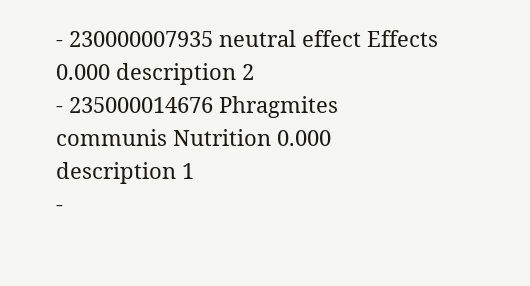- 230000007935 neutral effect Effects 0.000 description 2
- 235000014676 Phragmites communis Nutrition 0.000 description 1
-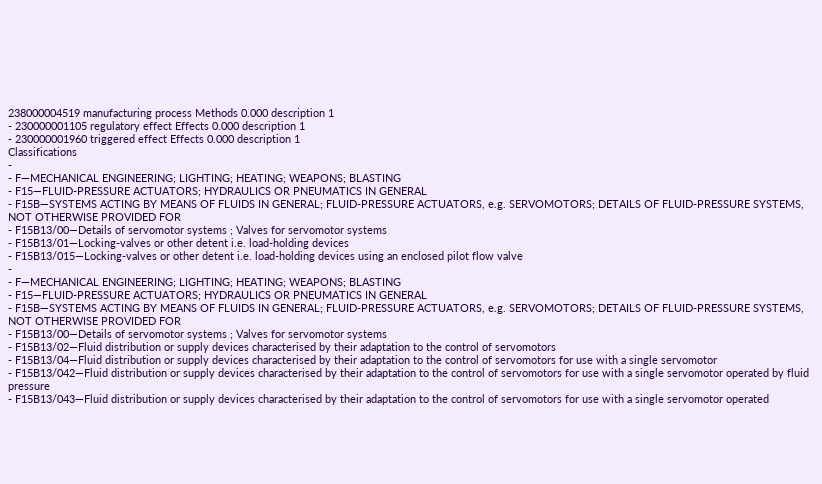238000004519 manufacturing process Methods 0.000 description 1
- 230000001105 regulatory effect Effects 0.000 description 1
- 230000001960 triggered effect Effects 0.000 description 1
Classifications
-
- F—MECHANICAL ENGINEERING; LIGHTING; HEATING; WEAPONS; BLASTING
- F15—FLUID-PRESSURE ACTUATORS; HYDRAULICS OR PNEUMATICS IN GENERAL
- F15B—SYSTEMS ACTING BY MEANS OF FLUIDS IN GENERAL; FLUID-PRESSURE ACTUATORS, e.g. SERVOMOTORS; DETAILS OF FLUID-PRESSURE SYSTEMS, NOT OTHERWISE PROVIDED FOR
- F15B13/00—Details of servomotor systems ; Valves for servomotor systems
- F15B13/01—Locking-valves or other detent i.e. load-holding devices
- F15B13/015—Locking-valves or other detent i.e. load-holding devices using an enclosed pilot flow valve
-
- F—MECHANICAL ENGINEERING; LIGHTING; HEATING; WEAPONS; BLASTING
- F15—FLUID-PRESSURE ACTUATORS; HYDRAULICS OR PNEUMATICS IN GENERAL
- F15B—SYSTEMS ACTING BY MEANS OF FLUIDS IN GENERAL; FLUID-PRESSURE ACTUATORS, e.g. SERVOMOTORS; DETAILS OF FLUID-PRESSURE SYSTEMS, NOT OTHERWISE PROVIDED FOR
- F15B13/00—Details of servomotor systems ; Valves for servomotor systems
- F15B13/02—Fluid distribution or supply devices characterised by their adaptation to the control of servomotors
- F15B13/04—Fluid distribution or supply devices characterised by their adaptation to the control of servomotors for use with a single servomotor
- F15B13/042—Fluid distribution or supply devices characterised by their adaptation to the control of servomotors for use with a single servomotor operated by fluid pressure
- F15B13/043—Fluid distribution or supply devices characterised by their adaptation to the control of servomotors for use with a single servomotor operated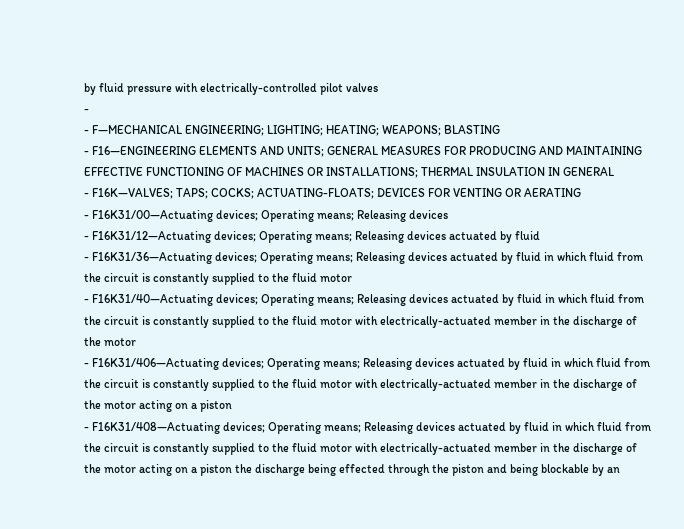by fluid pressure with electrically-controlled pilot valves
-
- F—MECHANICAL ENGINEERING; LIGHTING; HEATING; WEAPONS; BLASTING
- F16—ENGINEERING ELEMENTS AND UNITS; GENERAL MEASURES FOR PRODUCING AND MAINTAINING EFFECTIVE FUNCTIONING OF MACHINES OR INSTALLATIONS; THERMAL INSULATION IN GENERAL
- F16K—VALVES; TAPS; COCKS; ACTUATING-FLOATS; DEVICES FOR VENTING OR AERATING
- F16K31/00—Actuating devices; Operating means; Releasing devices
- F16K31/12—Actuating devices; Operating means; Releasing devices actuated by fluid
- F16K31/36—Actuating devices; Operating means; Releasing devices actuated by fluid in which fluid from the circuit is constantly supplied to the fluid motor
- F16K31/40—Actuating devices; Operating means; Releasing devices actuated by fluid in which fluid from the circuit is constantly supplied to the fluid motor with electrically-actuated member in the discharge of the motor
- F16K31/406—Actuating devices; Operating means; Releasing devices actuated by fluid in which fluid from the circuit is constantly supplied to the fluid motor with electrically-actuated member in the discharge of the motor acting on a piston
- F16K31/408—Actuating devices; Operating means; Releasing devices actuated by fluid in which fluid from the circuit is constantly supplied to the fluid motor with electrically-actuated member in the discharge of the motor acting on a piston the discharge being effected through the piston and being blockable by an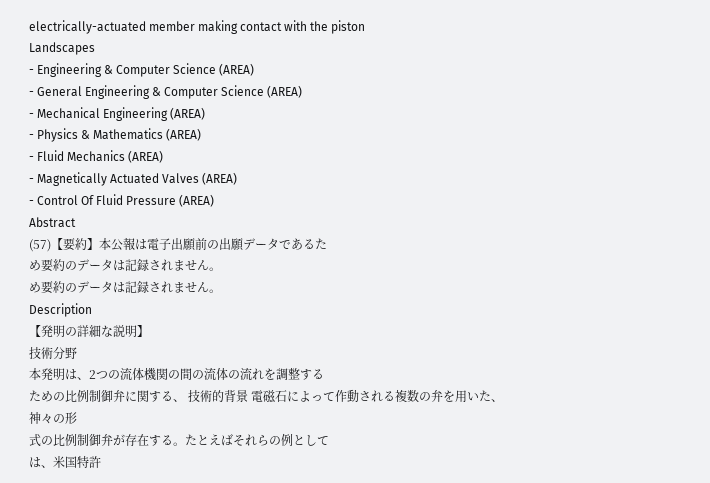electrically-actuated member making contact with the piston
Landscapes
- Engineering & Computer Science (AREA)
- General Engineering & Computer Science (AREA)
- Mechanical Engineering (AREA)
- Physics & Mathematics (AREA)
- Fluid Mechanics (AREA)
- Magnetically Actuated Valves (AREA)
- Control Of Fluid Pressure (AREA)
Abstract
(57)【要約】本公報は電子出願前の出願データであるた
め要約のデータは記録されません。
め要約のデータは記録されません。
Description
【発明の詳細な説明】
技術分野
本発明は、2つの流体機関の間の流体の流れを調整する
ための比例制御弁に関する、 技術的背景 電磁石によって作動される複数の弁を用いた、神々の形
式の比例制御弁が存在する。たとえばそれらの例として
は、米国特許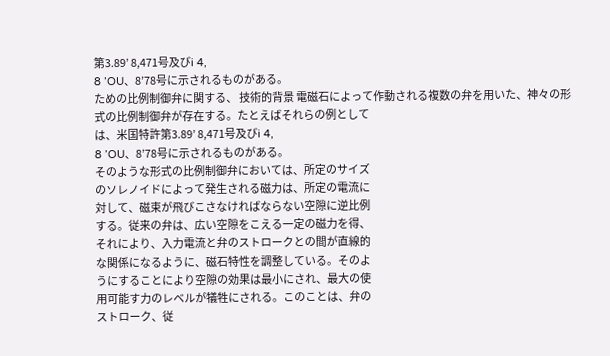第3.89’ 8,471号及びi 4,
8 ’OU、8’78号に示されるものがある。
ための比例制御弁に関する、 技術的背景 電磁石によって作動される複数の弁を用いた、神々の形
式の比例制御弁が存在する。たとえばそれらの例として
は、米国特許第3.89’ 8,471号及びi 4,
8 ’OU、8’78号に示されるものがある。
そのような形式の比例制御弁においては、所定のサイズ
のソレノイドによって発生される磁力は、所定の電流に
対して、磁束が飛びこさなければならない空隙に逆比例
する。従来の弁は、広い空隙をこえる一定の磁力を得、
それにより、入力電流と弁のストロークとの間が直線的
な関係になるように、磁石特性を調整している。そのよ
うにすることにより空隙の効果は最小にされ、最大の使
用可能す力のレベルが犠牲にされる。このことは、弁の
ストローク、従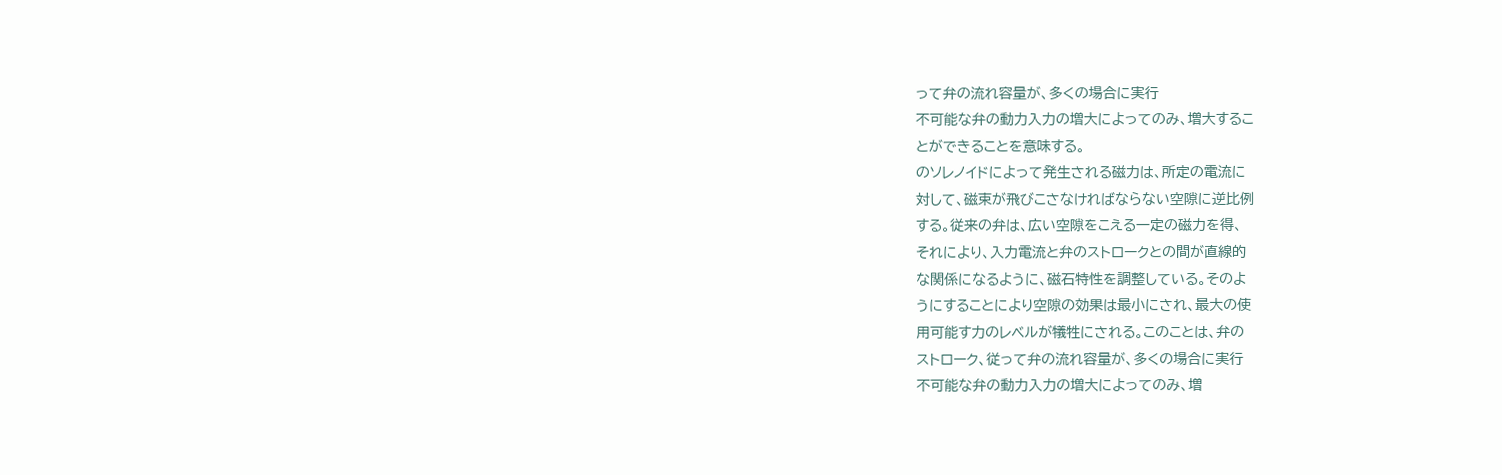って弁の流れ容量が、多くの場合に実行
不可能な弁の動力入力の増大によってのみ、増大するこ
とができることを意味する。
のソレノイドによって発生される磁力は、所定の電流に
対して、磁束が飛びこさなければならない空隙に逆比例
する。従来の弁は、広い空隙をこえる一定の磁力を得、
それにより、入力電流と弁のストロークとの間が直線的
な関係になるように、磁石特性を調整している。そのよ
うにすることにより空隙の効果は最小にされ、最大の使
用可能す力のレベルが犠牲にされる。このことは、弁の
ストローク、従って弁の流れ容量が、多くの場合に実行
不可能な弁の動力入力の増大によってのみ、増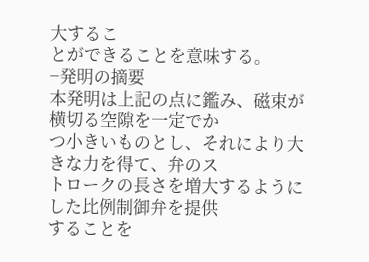大するこ
とができることを意味する。
−発明の摘要
本発明は上記の点に鑑み、磁束が横切る空隙を一定でか
つ小きいものとし、それにより大きな力を得て、弁のス
トロークの長さを増大するようにした比例制御弁を提供
することを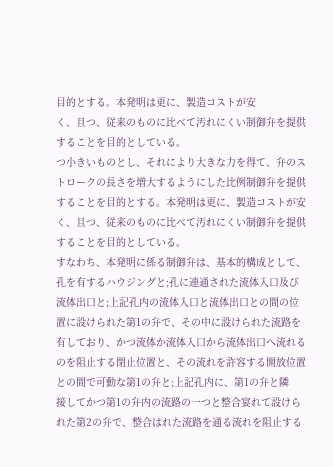目的とする。本発明は更に、製造コストが安
く、且つ、従来のものに比べて汚れにくい制御弁を提供
することを目的としている。
つ小きいものとし、それにより大きな力を得て、弁のス
トロークの長さを増大するようにした比例制御弁を提供
することを目的とする。本発明は更に、製造コストが安
く、且つ、従来のものに比べて汚れにくい制御弁を提供
することを目的としている。
すなわち、本発明に係る制御弁は、基本的構成として、
孔を有するハウジングと;孔に連通された流体入口及び
流体出口と;上記孔内の流体入口と流体出口との間の位
置に設けられた第1の弁で、その中に設けられた流路を
有しており、かつ流体か流体入口から流体出口へ流れる
のを阻止する閉止位置と、その流れを許容する開放位置
との間で可動な第1の弁と;上記孔内に、第1の弁と隣
接してかつ第1の弁内の流路の一つと整合宴れて設けら
れた第2の弁で、整合はれた流路を通る流れを阻止する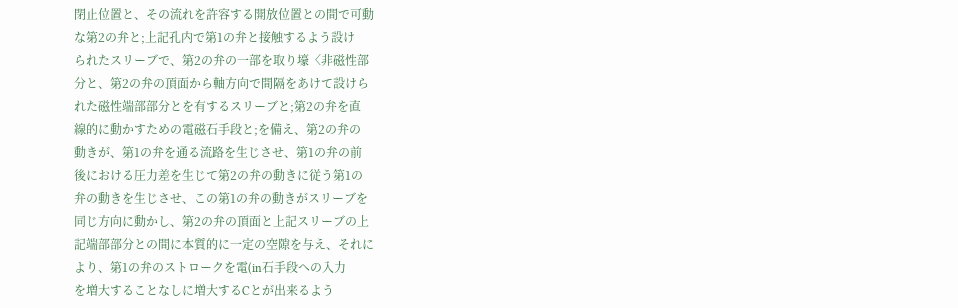閉止位置と、その流れを許容する開放位置との間で可動
な第2の弁と;上記孔内で第1の弁と接触するよう設け
られたスリーブで、第2の弁の一部を取り壕〈非磁性部
分と、第2の弁の頂面から軸方向で間隔をあけて設けら
れた磁性端部部分とを有するスリーブと;第2の弁を直
線的に動かすための電磁石手段と;を備え、第2の弁の
動きが、第1の弁を通る流路を生じさせ、第1の弁の前
後における圧力差を生じて第2の弁の動きに従う第1の
弁の動きを生じさせ、この第1の弁の動きがスリーブを
同じ方向に動かし、第2の弁の頂面と上記スリーブの上
記端部部分との間に本質的に一定の空隙を与え、それに
より、第1の弁のストロークを電(in石手段への入力
を増大することなしに増大するCとが出来るよう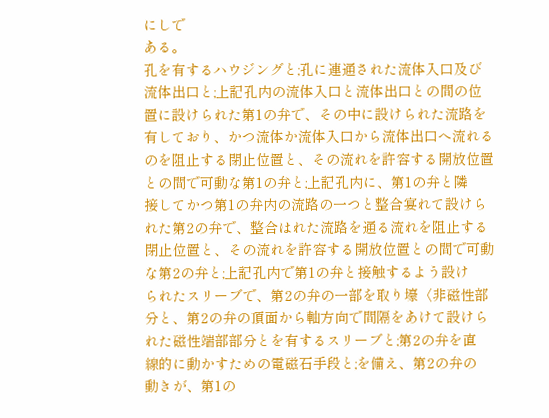にしで
ある。
孔を有するハウジングと;孔に連通された流体入口及び
流体出口と;上記孔内の流体入口と流体出口との間の位
置に設けられた第1の弁で、その中に設けられた流路を
有しており、かつ流体か流体入口から流体出口へ流れる
のを阻止する閉止位置と、その流れを許容する開放位置
との間で可動な第1の弁と;上記孔内に、第1の弁と隣
接してかつ第1の弁内の流路の一つと整合宴れて設けら
れた第2の弁で、整合はれた流路を通る流れを阻止する
閉止位置と、その流れを許容する開放位置との間で可動
な第2の弁と;上記孔内で第1の弁と接触するよう設け
られたスリーブで、第2の弁の一部を取り壕〈非磁性部
分と、第2の弁の頂面から軸方向で間隔をあけて設けら
れた磁性端部部分とを有するスリーブと;第2の弁を直
線的に動かすための電磁石手段と;を備え、第2の弁の
動きが、第1の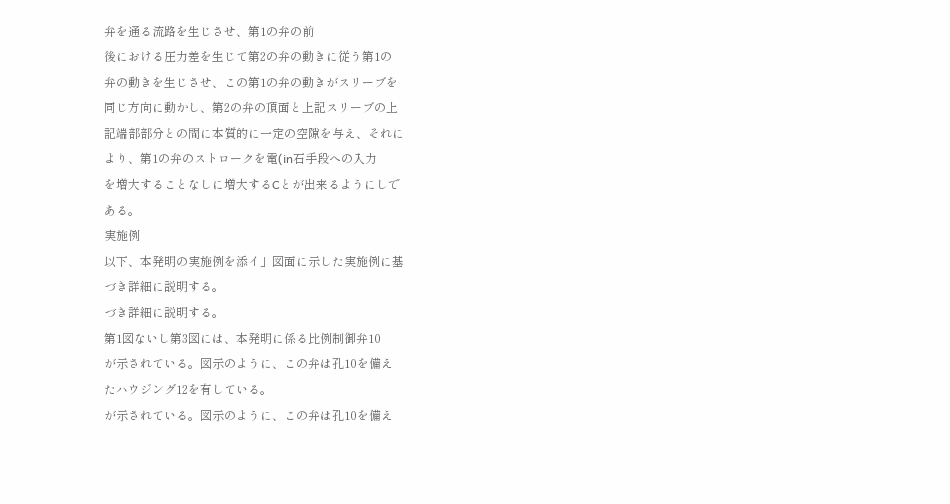弁を通る流路を生じさせ、第1の弁の前
後における圧力差を生じて第2の弁の動きに従う第1の
弁の動きを生じさせ、この第1の弁の動きがスリーブを
同じ方向に動かし、第2の弁の頂面と上記スリーブの上
記端部部分との間に本質的に一定の空隙を与え、それに
より、第1の弁のストロークを電(in石手段への入力
を増大することなしに増大するCとが出来るようにしで
ある。
実施例
以下、本発明の実施例を添イ」図面に示した実施例に基
づき詳細に説明する。
づき詳細に説明する。
第1図ないし第3図には、本発明に係る比例制御弁10
が示されている。図示のように、この弁は孔10を備え
たハウジング12を有している。
が示されている。図示のように、この弁は孔10を備え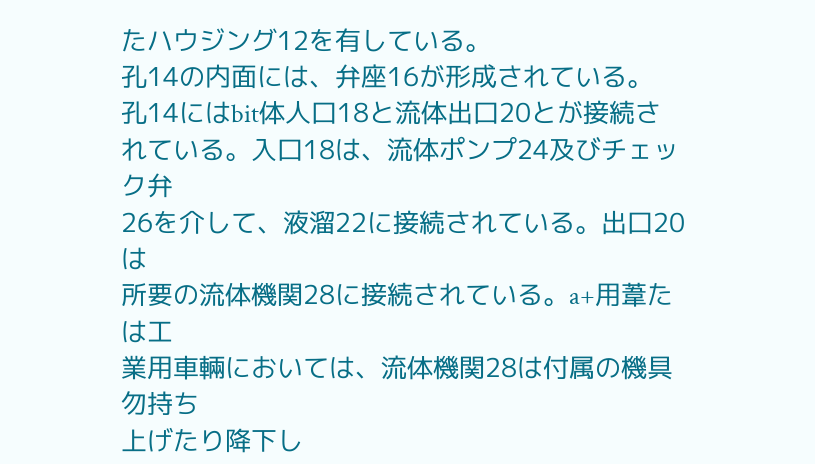たハウジング12を有している。
孔14の内面には、弁座16が形成されている。
孔14にはbit体人口18と流体出口20とが接続さ
れている。入口18は、流体ポンプ24及びチェック弁
26を介して、液溜22に接続されている。出口20は
所要の流体機関28に接続されている。a+用葦たは工
業用車輛においては、流体機関28は付属の機具勿持ち
上げたり降下し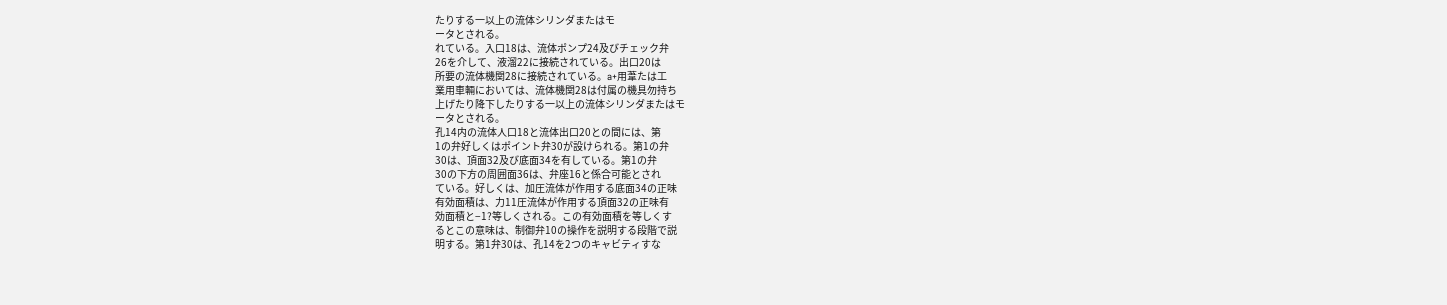たりする一以上の流体シリンダまたはモ
ータとされる。
れている。入口18は、流体ポンプ24及びチェック弁
26を介して、液溜22に接続されている。出口20は
所要の流体機関28に接続されている。a+用葦たは工
業用車輛においては、流体機関28は付属の機具勿持ち
上げたり降下したりする一以上の流体シリンダまたはモ
ータとされる。
孔14内の流体人口18と流体出口20との間には、第
1の弁好しくはポイント弁30が設けられる。第1の弁
30は、頂面32及び底面34を有している。第1の弁
30の下方の周囲面36は、弁座16と係合可能とされ
ている。好しくは、加圧流体が作用する底面34の正味
有効面積は、力11圧流体が作用する頂面32の正味有
効面積と−1?等しくされる。この有効面積を等しくす
るとこの意味は、制御弁10の操作を説明する段階で説
明する。第1弁30は、孔14を2つのキャビティすな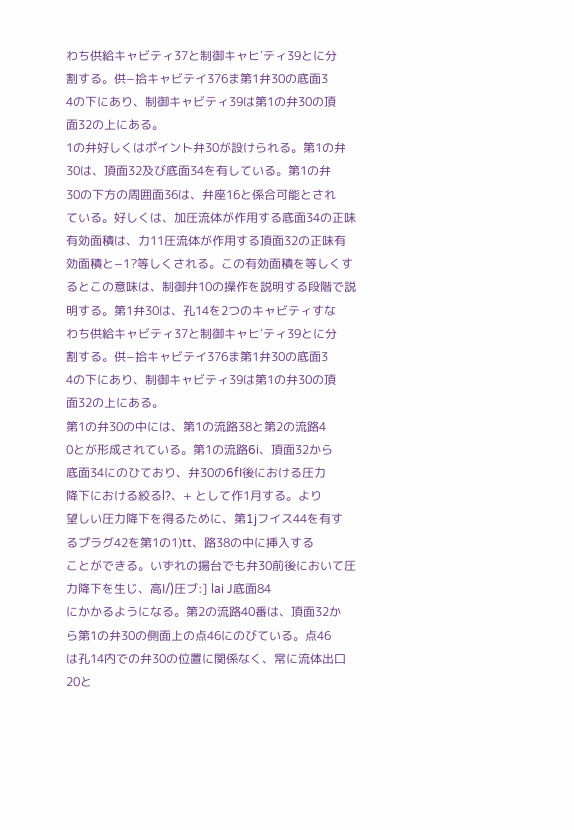わち供給キャビティ37と制御キャヒ′ティ39とに分
割する。供−拾キャビテイ376ま第1弁30の底面3
4の下にあり、制御キャビティ39は第1の弁30の頂
面32の上にある。
1の弁好しくはポイント弁30が設けられる。第1の弁
30は、頂面32及び底面34を有している。第1の弁
30の下方の周囲面36は、弁座16と係合可能とされ
ている。好しくは、加圧流体が作用する底面34の正味
有効面積は、力11圧流体が作用する頂面32の正味有
効面積と−1?等しくされる。この有効面積を等しくす
るとこの意味は、制御弁10の操作を説明する段階で説
明する。第1弁30は、孔14を2つのキャビティすな
わち供給キャビティ37と制御キャヒ′ティ39とに分
割する。供−拾キャビテイ376ま第1弁30の底面3
4の下にあり、制御キャビティ39は第1の弁30の頂
面32の上にある。
第1の弁30の中には、第1の流路38と第2の流路4
0とが形成されている。第1の流路6i、頂面32から
底面34にのひており、弁30の6fI後における圧力
降下における絞るl?、+ として作1月する。より
望しい圧力降下を得るために、第1jフイス44を有す
るプラグ42を第1の1)tt、路38の中に挿入する
ことができる。いずれの揚台でも弁30前後において圧
力降下を生じ、高I/)圧ブ:] lai J底面84
にかかるようになる。第2の流路40番は、頂面32か
ら第1の弁30の側面上の点46にのびている。点46
は孔14内での弁30の位置に関係なく、常に流体出口
20と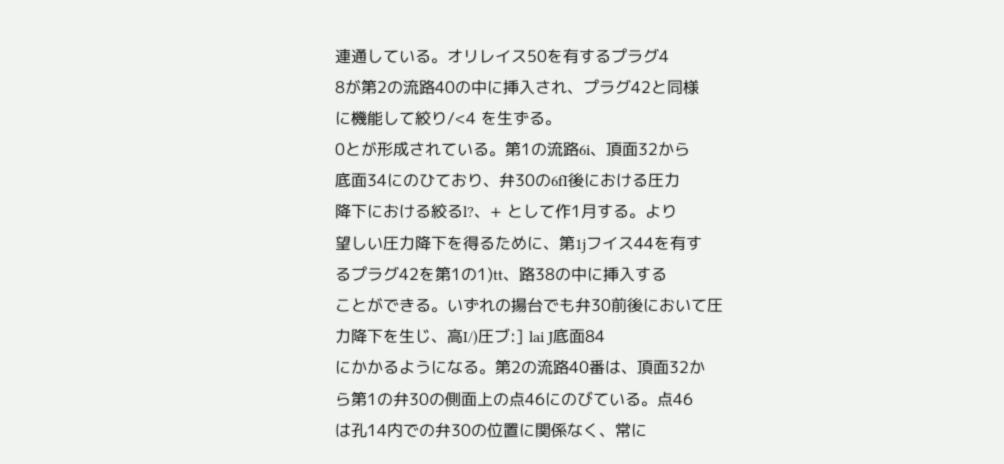連通している。オリレイス50を有するプラグ4
8が第2の流路40の中に挿入され、プラグ42と同様
に機能して絞り/<4 を生ずる。
0とが形成されている。第1の流路6i、頂面32から
底面34にのひており、弁30の6fI後における圧力
降下における絞るl?、+ として作1月する。より
望しい圧力降下を得るために、第1jフイス44を有す
るプラグ42を第1の1)tt、路38の中に挿入する
ことができる。いずれの揚台でも弁30前後において圧
力降下を生じ、高I/)圧ブ:] lai J底面84
にかかるようになる。第2の流路40番は、頂面32か
ら第1の弁30の側面上の点46にのびている。点46
は孔14内での弁30の位置に関係なく、常に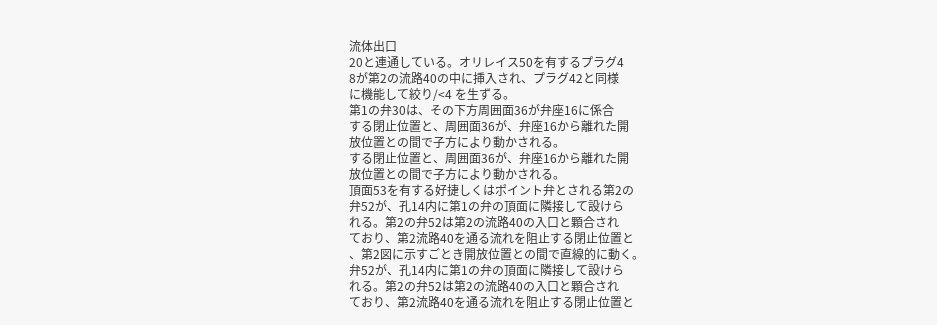流体出口
20と連通している。オリレイス50を有するプラグ4
8が第2の流路40の中に挿入され、プラグ42と同様
に機能して絞り/<4 を生ずる。
第1の弁30は、その下方周囲面36が弁座16に係合
する閉止位置と、周囲面36が、弁座16から離れた開
放位置との間で子方により動かされる。
する閉止位置と、周囲面36が、弁座16から離れた開
放位置との間で子方により動かされる。
頂面53を有する好捷しくはポイント弁とされる第2の
弁52が、孔14内に第1の弁の頂面に隣接して設けら
れる。第2の弁52は第2の流路40の入口と顆合され
ており、第2流路40を通る流れを阻止する閉止位置と
、第2図に示すごとき開放位置との間で直線的に動く。
弁52が、孔14内に第1の弁の頂面に隣接して設けら
れる。第2の弁52は第2の流路40の入口と顆合され
ており、第2流路40を通る流れを阻止する閉止位置と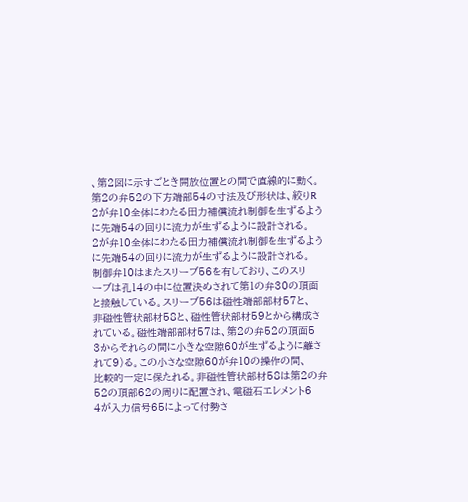、第2図に示すごとき開放位置との間で直線的に動く。
第2の弁52の下方端部54の寸法及び形状は、絞りR
2が弁10全体にわたる田力補償流れ制御を生ずるよう
に先端54の回りに流力が生ずるように設計される。
2が弁10全体にわたる田力補償流れ制御を生ずるよう
に先端54の回りに流力が生ずるように設計される。
制御弁10はまたスリーブ56を有しており、このスリ
ーブは孔14の中に位置決めされて第1の弁30の頂面
と接触している。スリーブ56は磁性端部部材57と、
非磁性管状部材58と、磁性管状部材59とから構成さ
れている。磁性端部部材57は、第2の弁52の頂面5
3からそれらの間に小きな空隙60が生ずるように離さ
れて9)る。この小さな空隙60が弁10の操作の間、
比較的一定に保たれる。非磁性管状部材58は第2の弁
52の頂部62の周りに配置され、電磁石エレメント6
4が入力信号65によって付勢さ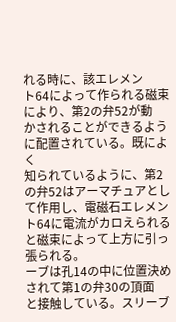れる時に、該エレメン
ト64によって作られる磁束により、第2の弁52が動
かされることができるように配置されている。既によく
知られているように、第2の弁52はアーマチュアとし
て作用し、電磁石エレメント64に電流がカロえられる
と磁束によって上方に引っ張られる。
ーブは孔14の中に位置決めされて第1の弁30の頂面
と接触している。スリーブ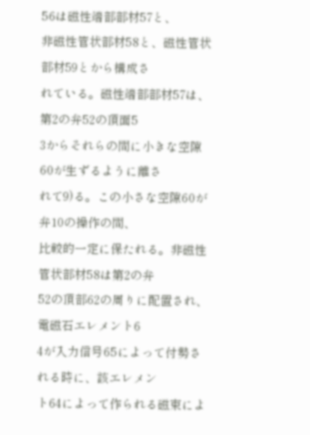56は磁性端部部材57と、
非磁性管状部材58と、磁性管状部材59とから構成さ
れている。磁性端部部材57は、第2の弁52の頂面5
3からそれらの間に小きな空隙60が生ずるように離さ
れて9)る。この小さな空隙60が弁10の操作の間、
比較的一定に保たれる。非磁性管状部材58は第2の弁
52の頂部62の周りに配置され、電磁石エレメント6
4が入力信号65によって付勢される時に、該エレメン
ト64によって作られる磁束によ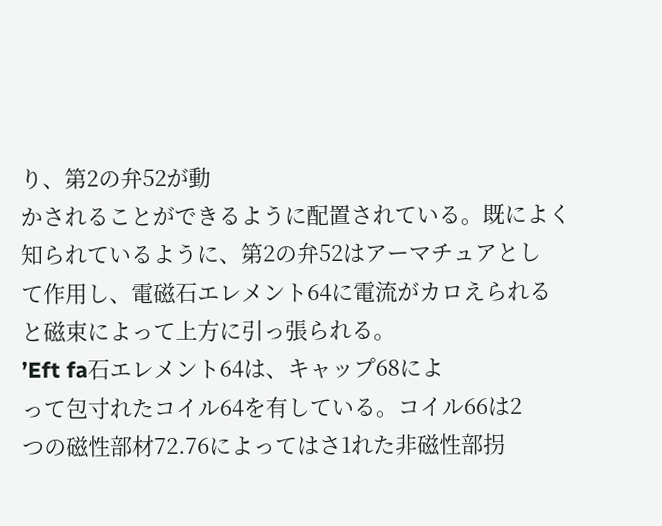り、第2の弁52が動
かされることができるように配置されている。既によく
知られているように、第2の弁52はアーマチュアとし
て作用し、電磁石エレメント64に電流がカロえられる
と磁束によって上方に引っ張られる。
’Eft fa石エレメント64は、キャップ68によ
って包寸れたコイル64を有している。コイル66は2
つの磁性部材72.76によってはさ1れた非磁性部拐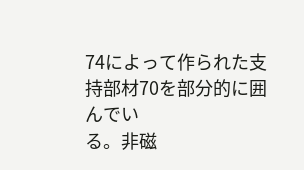74によって作られた支持部材70を部分的に囲んでい
る。非磁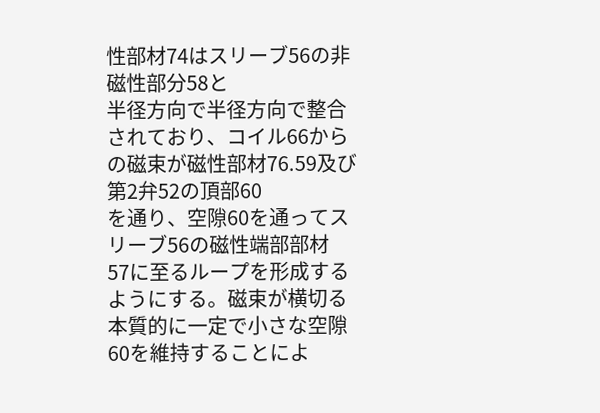性部材74はスリーブ56の非磁性部分58と
半径方向で半径方向で整合されており、コイル66から
の磁束が磁性部材76.59及び第2弁52の頂部60
を通り、空隙60を通ってスリーブ56の磁性端部部材
57に至るループを形成するようにする。磁束が横切る
本質的に一定で小さな空隙60を維持することによ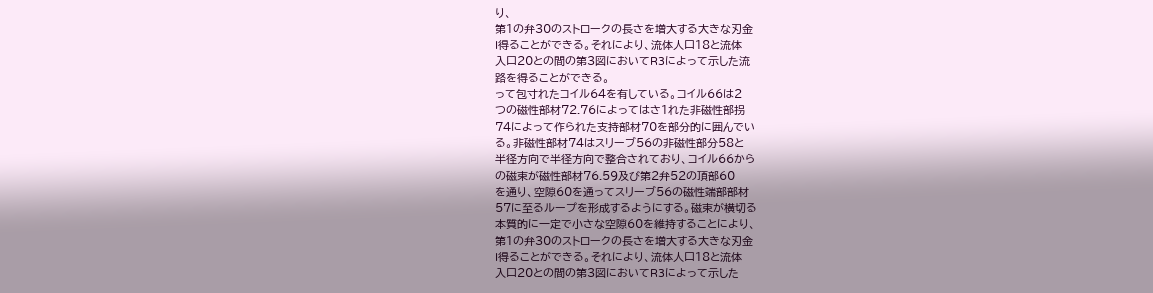り、
第1の弁30のストロークの長さを増大する大きな刃金
I得ることができる。それにより、流体人口18と流体
入口20との間の第3図においてR3によって示した流
路を得ることができる。
って包寸れたコイル64を有している。コイル66は2
つの磁性部材72.76によってはさ1れた非磁性部拐
74によって作られた支持部材70を部分的に囲んでい
る。非磁性部材74はスリーブ56の非磁性部分58と
半径方向で半径方向で整合されており、コイル66から
の磁束が磁性部材76.59及び第2弁52の頂部60
を通り、空隙60を通ってスリーブ56の磁性端部部材
57に至るループを形成するようにする。磁束が横切る
本質的に一定で小さな空隙60を維持することにより、
第1の弁30のストロークの長さを増大する大きな刃金
I得ることができる。それにより、流体人口18と流体
入口20との間の第3図においてR3によって示した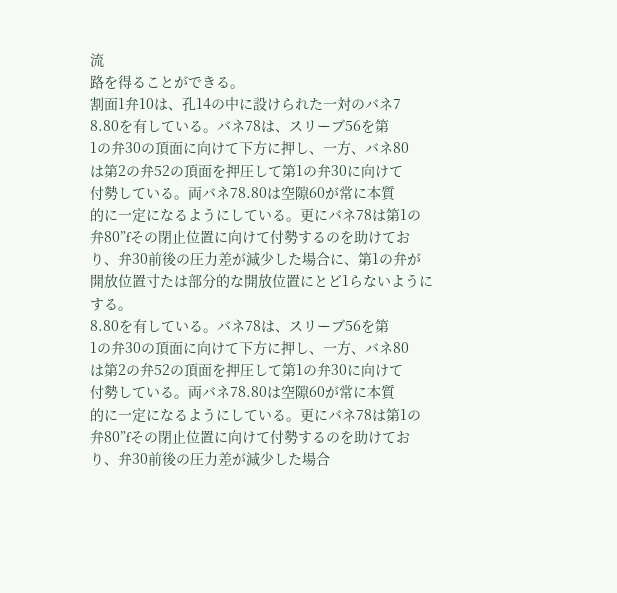流
路を得ることができる。
割面1弁10は、孔14の中に設けられた一対のバネ7
8.80を有している。バネ78は、スリーブ56を第
1の弁30の頂面に向けて下方に押し、一方、バネ80
は第2の弁52の頂面を押圧して第1の弁30に向けて
付勢している。両バネ78.80は空隙60が常に本質
的に一定になるようにしている。更にバネ78は第1の
弁80”fその閉止位置に向けて付勢するのを助けてお
り、弁30前後の圧力差が減少した場合に、第1の弁が
開放位置寸たは部分的な開放位置にとど1らないように
する。
8.80を有している。バネ78は、スリーブ56を第
1の弁30の頂面に向けて下方に押し、一方、バネ80
は第2の弁52の頂面を押圧して第1の弁30に向けて
付勢している。両バネ78.80は空隙60が常に本質
的に一定になるようにしている。更にバネ78は第1の
弁80”fその閉止位置に向けて付勢するのを助けてお
り、弁30前後の圧力差が減少した場合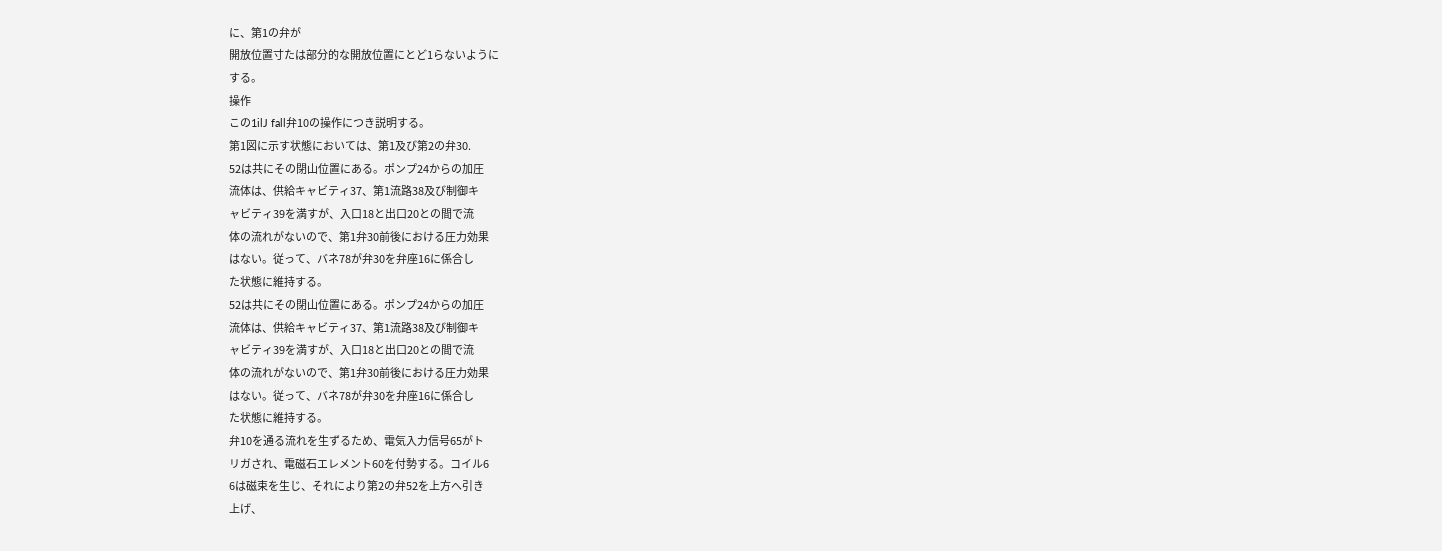に、第1の弁が
開放位置寸たは部分的な開放位置にとど1らないように
する。
操作
この1ilJ fall弁10の操作につき説明する。
第1図に示す状態においては、第1及び第2の弁30.
52は共にその閉山位置にある。ポンプ24からの加圧
流体は、供給キャビティ37、第1流路38及び制御キ
ャビティ39を満すが、入口18と出口20との間で流
体の流れがないので、第1弁30前後における圧力効果
はない。従って、バネ78が弁30を弁座16に係合し
た状態に維持する。
52は共にその閉山位置にある。ポンプ24からの加圧
流体は、供給キャビティ37、第1流路38及び制御キ
ャビティ39を満すが、入口18と出口20との間で流
体の流れがないので、第1弁30前後における圧力効果
はない。従って、バネ78が弁30を弁座16に係合し
た状態に維持する。
弁10を通る流れを生ずるため、電気入力信号65がト
リガされ、電磁石エレメント60を付勢する。コイル6
6は磁束を生じ、それにより第2の弁52を上方へ引き
上げ、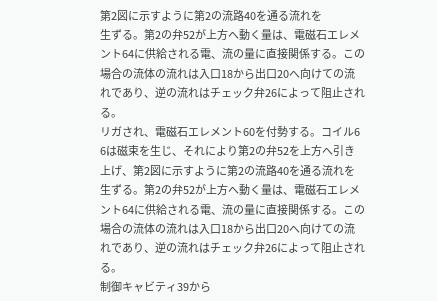第2図に示すように第2の流路40を通る流れを
生ずる。第2の弁52が上方へ動く量は、電磁石エレメ
ント64に供給される電、流の量に直接関係する。この
場合の流体の流れは入口18から出口20へ向けての流
れであり、逆の流れはチェック弁26によって阻止され
る。
リガされ、電磁石エレメント60を付勢する。コイル6
6は磁束を生じ、それにより第2の弁52を上方へ引き
上げ、第2図に示すように第2の流路40を通る流れを
生ずる。第2の弁52が上方へ動く量は、電磁石エレメ
ント64に供給される電、流の量に直接関係する。この
場合の流体の流れは入口18から出口20へ向けての流
れであり、逆の流れはチェック弁26によって阻止され
る。
制御キャビティ39から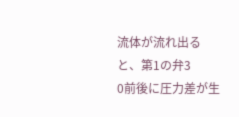流体が流れ出ると、第1の弁3
0前後に圧力差が生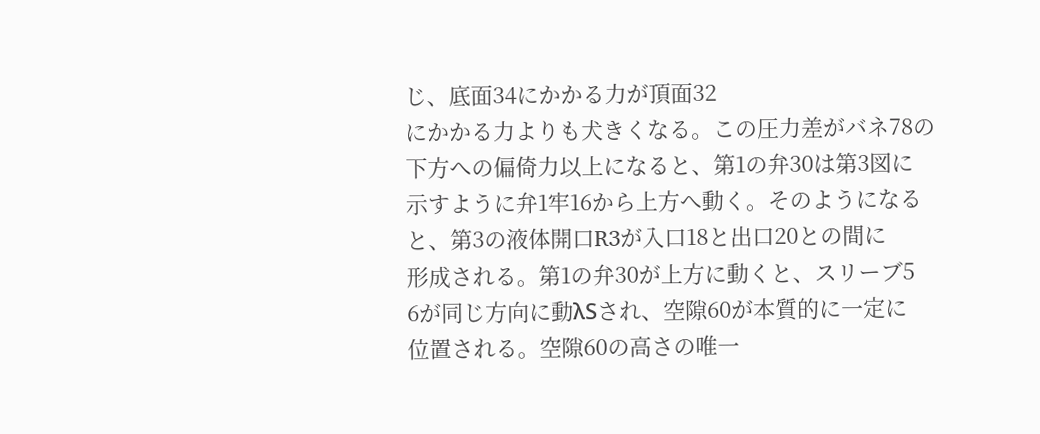じ、底面34にかかる力が頂面32
にかかる力よりも犬きくなる。この圧力差がバネ78の
下方への偏倚力以上になると、第1の弁30は第3図に
示すように弁1牢16から上方へ動く。そのようになる
と、第3の液体開口R3が入口18と出口20との間に
形成される。第1の弁30が上方に動くと、スリーブ5
6が同じ方向に動λSされ、空隙60が本質的に一定に
位置される。空隙60の高さの唯一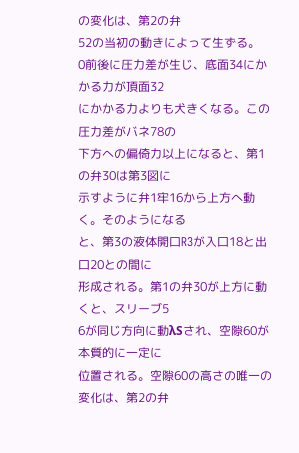の変化は、第2の弁
52の当初の動きによって生ずる。
0前後に圧力差が生じ、底面34にかかる力が頂面32
にかかる力よりも犬きくなる。この圧力差がバネ78の
下方への偏倚力以上になると、第1の弁30は第3図に
示すように弁1牢16から上方へ動く。そのようになる
と、第3の液体開口R3が入口18と出口20との間に
形成される。第1の弁30が上方に動くと、スリーブ5
6が同じ方向に動λSされ、空隙60が本質的に一定に
位置される。空隙60の高さの唯一の変化は、第2の弁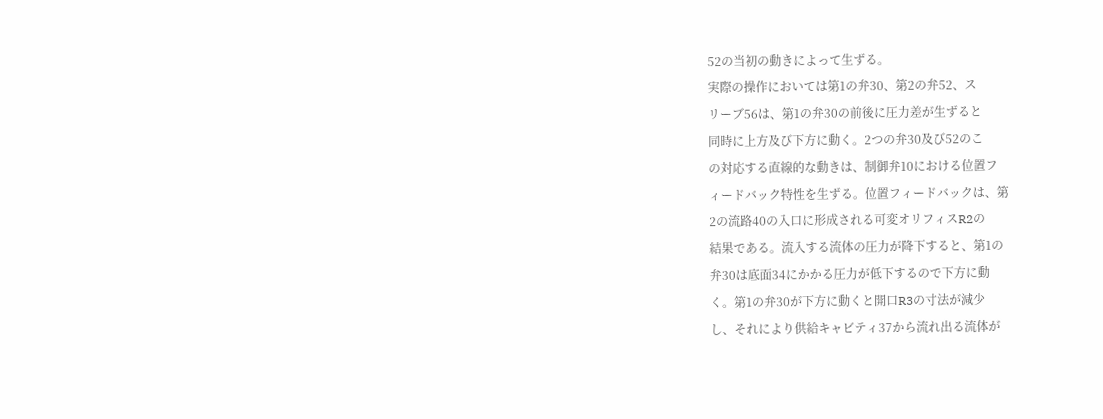52の当初の動きによって生ずる。
実際の操作においては第1の弁30、第2の弁52、ス
リーブ56は、第1の弁30の前後に圧力差が生ずると
同時に上方及び下方に動く。2つの弁30及び52のこ
の対応する直線的な動きは、制御弁10における位置フ
ィードバック特性を生ずる。位置フィードバックは、第
2の流路40の入口に形成される可変オリフィスR2の
結果である。流入する流体の圧力が降下すると、第1の
弁30は底面34にかかる圧力が低下するので下方に動
く。第1の弁30が下方に動くと開口R3の寸法が減少
し、それにより供給キャビティ37から流れ出る流体が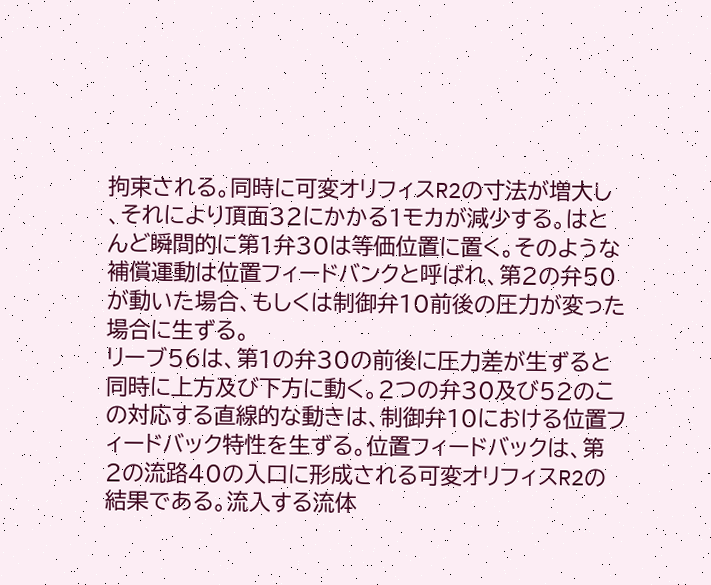拘束される。同時に可変オリフィスR2の寸法が増大し
、それにより頂面32にかかる1モカが減少する。はと
んど瞬間的に第1弁30は等価位置に置く。そのような
補償運動は位置フィードバンクと呼ばれ、第2の弁50
が動いた場合、もしくは制御弁10前後の圧力が変った
場合に生ずる。
リーブ56は、第1の弁30の前後に圧力差が生ずると
同時に上方及び下方に動く。2つの弁30及び52のこ
の対応する直線的な動きは、制御弁10における位置フ
ィードバック特性を生ずる。位置フィードバックは、第
2の流路40の入口に形成される可変オリフィスR2の
結果である。流入する流体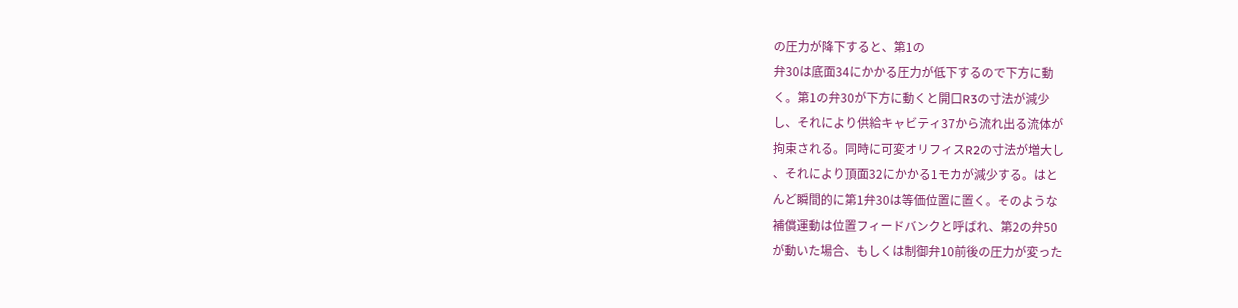の圧力が降下すると、第1の
弁30は底面34にかかる圧力が低下するので下方に動
く。第1の弁30が下方に動くと開口R3の寸法が減少
し、それにより供給キャビティ37から流れ出る流体が
拘束される。同時に可変オリフィスR2の寸法が増大し
、それにより頂面32にかかる1モカが減少する。はと
んど瞬間的に第1弁30は等価位置に置く。そのような
補償運動は位置フィードバンクと呼ばれ、第2の弁50
が動いた場合、もしくは制御弁10前後の圧力が変った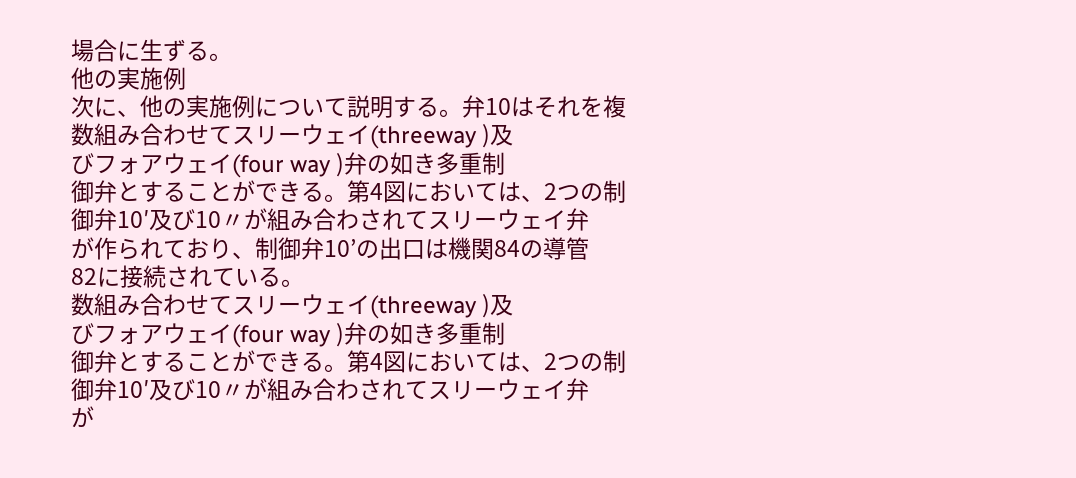場合に生ずる。
他の実施例
次に、他の実施例について説明する。弁10はそれを複
数組み合わせてスリーウェイ(threeway )及
びフォアウェイ(four way )弁の如き多重制
御弁とすることができる。第4図においては、2つの制
御弁10′及び10〃が組み合わされてスリーウェイ弁
が作られており、制御弁10’の出口は機関84の導管
82に接続されている。
数組み合わせてスリーウェイ(threeway )及
びフォアウェイ(four way )弁の如き多重制
御弁とすることができる。第4図においては、2つの制
御弁10′及び10〃が組み合わされてスリーウェイ弁
が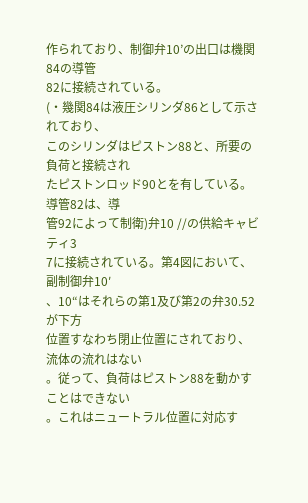作られており、制御弁10’の出口は機関84の導管
82に接続されている。
(・幾関84は液圧シリンダ86として示されており、
このシリンダはピストン88と、所要の負荷と接続され
たピストンロッド90とを有している。導管82は、導
管92によって制衛)弁10 //の供給キャビティ3
7に接続されている。第4図において、副制御弁10′
、10“はそれらの第1及び第2の弁30.52が下方
位置すなわち閉止位置にされており、流体の流れはない
。従って、負荷はピストン88を動かすことはできない
。これはニュートラル位置に対応す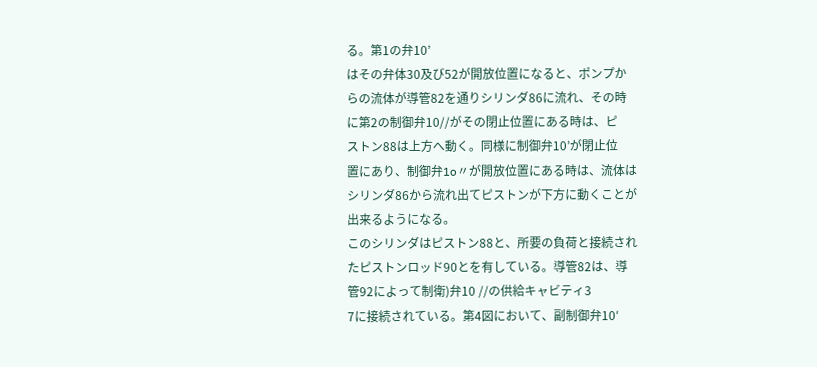る。第1の弁10’
はその弁体30及び52が開放位置になると、ポンプか
らの流体が導管82を通りシリンダ86に流れ、その時
に第2の制御弁10//がその閉止位置にある時は、ピ
ストン88は上方へ動く。同様に制御弁10’が閉止位
置にあり、制御弁1o〃が開放位置にある時は、流体は
シリンダ86から流れ出てピストンが下方に動くことが
出来るようになる。
このシリンダはピストン88と、所要の負荷と接続され
たピストンロッド90とを有している。導管82は、導
管92によって制衛)弁10 //の供給キャビティ3
7に接続されている。第4図において、副制御弁10′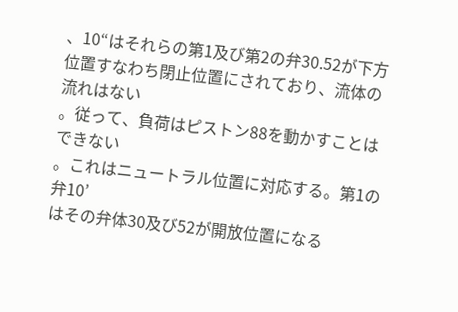、10“はそれらの第1及び第2の弁30.52が下方
位置すなわち閉止位置にされており、流体の流れはない
。従って、負荷はピストン88を動かすことはできない
。これはニュートラル位置に対応する。第1の弁10’
はその弁体30及び52が開放位置になる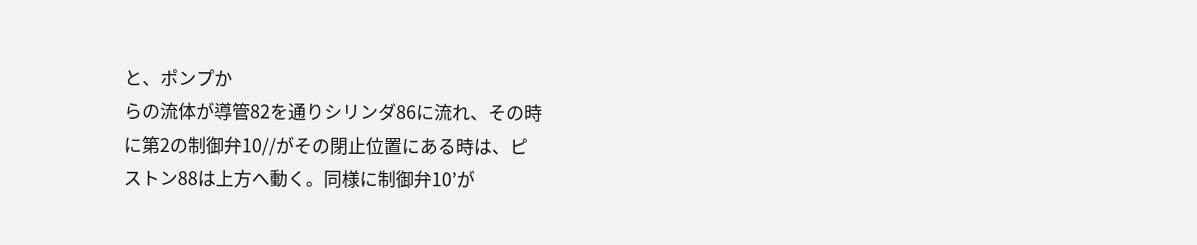と、ポンプか
らの流体が導管82を通りシリンダ86に流れ、その時
に第2の制御弁10//がその閉止位置にある時は、ピ
ストン88は上方へ動く。同様に制御弁10’が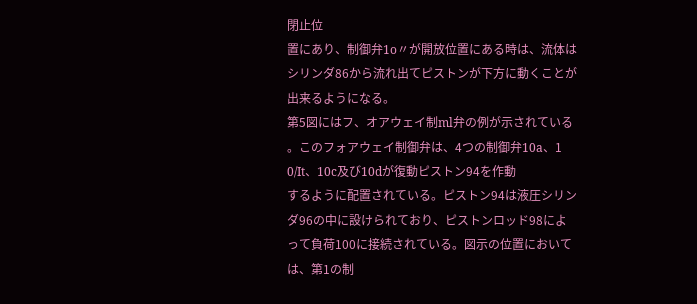閉止位
置にあり、制御弁1o〃が開放位置にある時は、流体は
シリンダ86から流れ出てピストンが下方に動くことが
出来るようになる。
第5図にはフ、オアウェイ制ml弁の例が示されている
。このフォアウェイ制御弁は、4つの制御弁10a、1
0/It、10c及び10dが復動ピストン94を作動
するように配置されている。ピストン94は液圧シリン
ダ96の中に設けられており、ピストンロッド98によ
って負荷100に接続されている。図示の位置において
は、第1の制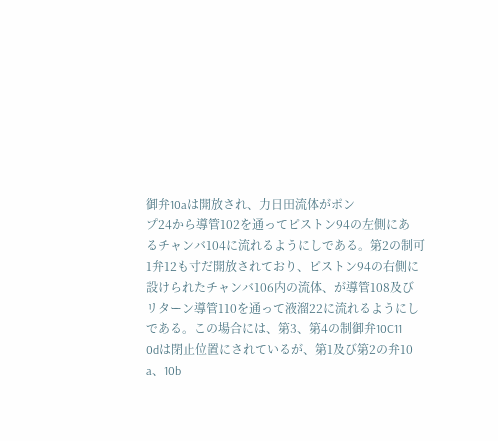御弁10aは開放され、力日田流体がポン
プ24から導管102を通ってピストン94の左側にあ
るチャンバ104に流れるようにしである。第2の制可
1弁12も寸だ開放されており、ピストン94の右側に
設けられたチャンバ106内の流体、が導管108及び
リターン導管110を通って液溜22に流れるようにし
である。この場合には、第3、第4の制御弁10C11
0dは閉止位置にされているが、第1及び第2の弁10
a、10b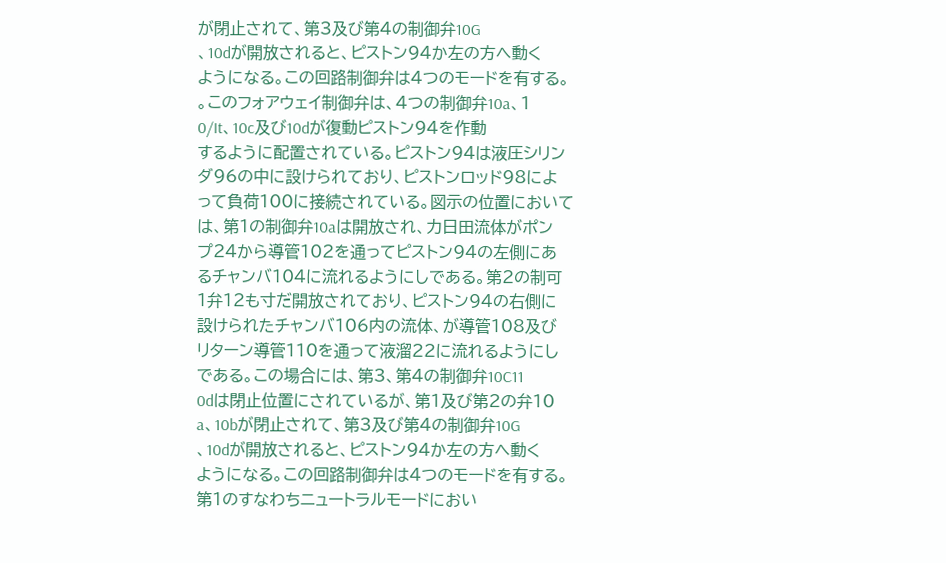が閉止されて、第3及び第4の制御弁10G
、10dが開放されると、ピストン94か左の方へ動く
ようになる。この回路制御弁は4つのモードを有する。
。このフォアウェイ制御弁は、4つの制御弁10a、1
0/It、10c及び10dが復動ピストン94を作動
するように配置されている。ピストン94は液圧シリン
ダ96の中に設けられており、ピストンロッド98によ
って負荷100に接続されている。図示の位置において
は、第1の制御弁10aは開放され、力日田流体がポン
プ24から導管102を通ってピストン94の左側にあ
るチャンバ104に流れるようにしである。第2の制可
1弁12も寸だ開放されており、ピストン94の右側に
設けられたチャンバ106内の流体、が導管108及び
リターン導管110を通って液溜22に流れるようにし
である。この場合には、第3、第4の制御弁10C11
0dは閉止位置にされているが、第1及び第2の弁10
a、10bが閉止されて、第3及び第4の制御弁10G
、10dが開放されると、ピストン94か左の方へ動く
ようになる。この回路制御弁は4つのモードを有する。
第1のすなわちニュートラルモードにおい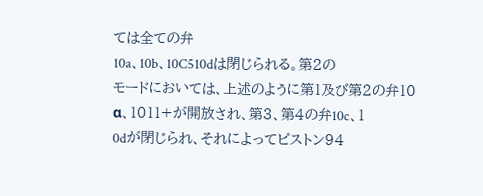ては全ての弁
10a、10b、10C510dは閉じられる。第2の
モードにおいては、上述のように第1及び第2の弁10
α、1011+が開放され、第3、第4の弁10c、1
0dが閉じられ、それによってピストン94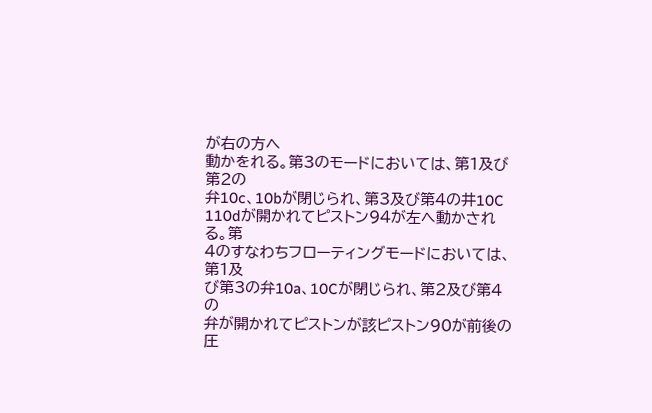が右の方へ
動かをれる。第3のモードにおいては、第1及び第2の
弁10c、10bが閉じられ、第3及び第4の井10C
110dが開かれてピストン94が左へ動かされる。第
4のすなわちフローティングモードにおいては、第1及
び第3の弁10a、10Cが閉じられ、第2及び第4の
弁が開かれてピストンが該ピストン90が前後の圧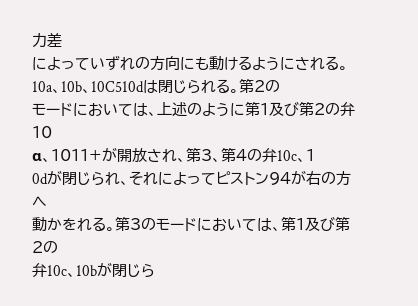力差
によっていずれの方向にも動けるようにされる。
10a、10b、10C510dは閉じられる。第2の
モードにおいては、上述のように第1及び第2の弁10
α、1011+が開放され、第3、第4の弁10c、1
0dが閉じられ、それによってピストン94が右の方へ
動かをれる。第3のモードにおいては、第1及び第2の
弁10c、10bが閉じら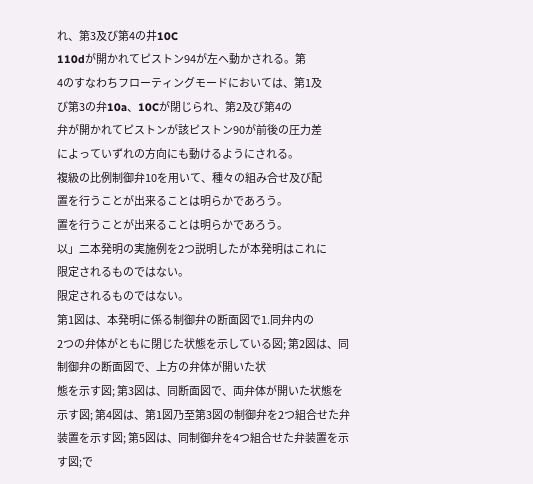れ、第3及び第4の井10C
110dが開かれてピストン94が左へ動かされる。第
4のすなわちフローティングモードにおいては、第1及
び第3の弁10a、10Cが閉じられ、第2及び第4の
弁が開かれてピストンが該ピストン90が前後の圧力差
によっていずれの方向にも動けるようにされる。
複級の比例制御弁10を用いて、種々の組み合せ及び配
置を行うことが出来ることは明らかであろう。
置を行うことが出来ることは明らかであろう。
以」二本発明の実施例を2つ説明したが本発明はこれに
限定されるものではない。
限定されるものではない。
第1図は、本発明に係る制御弁の断面図で1.同弁内の
2つの弁体がともに閉じた状態を示している図; 第2図は、同制御弁の断面図で、上方の弁体が開いた状
態を示す図; 第3図は、同断面図で、両弁体が開いた状態を示す図; 第4図は、第1図乃至第3図の制御弁を2つ組合せた弁
装置を示す図; 第5図は、同制御弁を4つ組合せた弁装置を示す図;で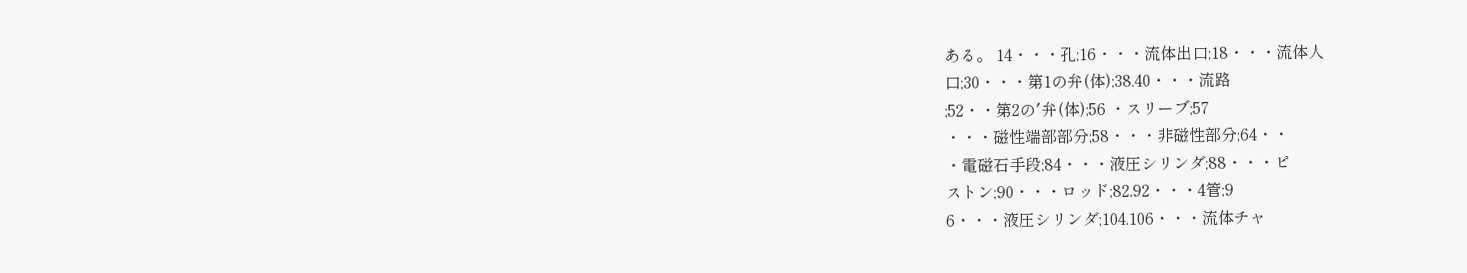ある。 14・・・孔;16・・・流体出口;18・・・流体人
口;30・・・第1の弁(体);38.40・・・流路
;52・・第2の′弁(体);56 ・スリーブ;57
・・・磁性端部部分;58・・・非磁性部分;64・・
・電磁石手段;84・・・液圧シリンダ;88・・・ピ
ストン;90・・・ロッド;82,92・・・4管;9
6・・・液圧シリンダ;104.106・・・流体チャ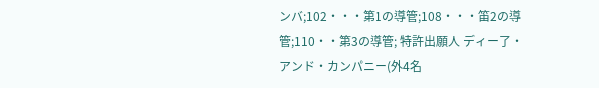ンバ;102・・・第1の導管;108・・・笛2の導
管;110・・第3の導管; 特許出願人 ディー了・アンド・カンパニー(外4名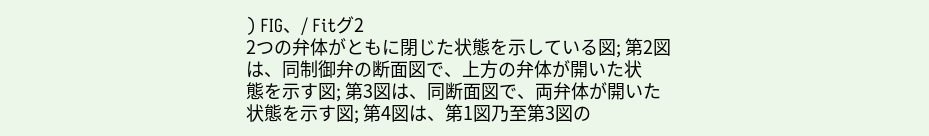) FIG、/ Fitグ2
2つの弁体がともに閉じた状態を示している図; 第2図は、同制御弁の断面図で、上方の弁体が開いた状
態を示す図; 第3図は、同断面図で、両弁体が開いた状態を示す図; 第4図は、第1図乃至第3図の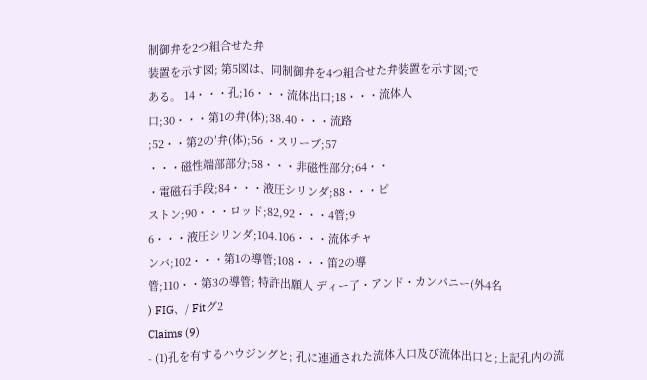制御弁を2つ組合せた弁
装置を示す図; 第5図は、同制御弁を4つ組合せた弁装置を示す図;で
ある。 14・・・孔;16・・・流体出口;18・・・流体人
口;30・・・第1の弁(体);38.40・・・流路
;52・・第2の′弁(体);56 ・スリーブ;57
・・・磁性端部部分;58・・・非磁性部分;64・・
・電磁石手段;84・・・液圧シリンダ;88・・・ピ
ストン;90・・・ロッド;82,92・・・4管;9
6・・・液圧シリンダ;104.106・・・流体チャ
ンバ;102・・・第1の導管;108・・・笛2の導
管;110・・第3の導管; 特許出願人 ディー了・アンド・カンパニー(外4名
) FIG、/ Fitグ2
Claims (9)
- (1)孔を有するハウジングと; 孔に連通された流体入口及び流体出口と;上記孔内の流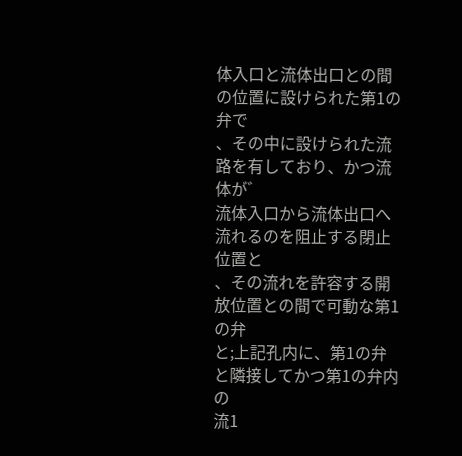体入口と流体出口との間の位置に設けられた第1の弁で
、その中に設けられた流路を有しており、かつ流体が゛
流体入口から流体出口へ流れるのを阻止する閉止位置と
、その流れを許容する開放位置との間で可動な第1の弁
と;上記孔内に、第1の弁と隣接してかつ第1の弁内の
流1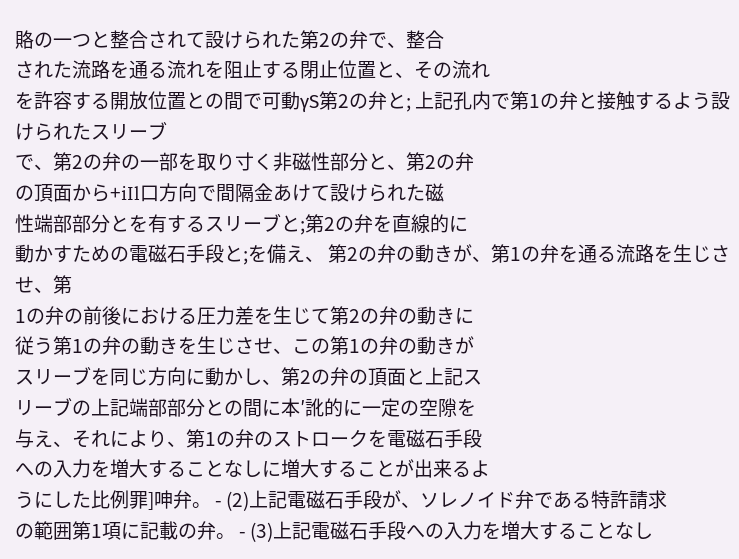賂の一つと整合されて設けられた第2の弁で、整合
された流路を通る流れを阻止する閉止位置と、その流れ
を許容する開放位置との間で可動γS第2の弁と; 上記孔内で第1の弁と接触するよう設けられたスリーブ
で、第2の弁の一部を取り寸く非磁性部分と、第2の弁
の頂面から+iIl口方向で間隔金あけて設けられた磁
性端部部分とを有するスリーブと;第2の弁を直線的に
動かすための電磁石手段と;を備え、 第2の弁の動きが、第1の弁を通る流路を生じさせ、第
1の弁の前後における圧力差を生じて第2の弁の動きに
従う第1の弁の動きを生じさせ、この第1の弁の動きが
スリーブを同じ方向に動かし、第2の弁の頂面と上記ス
リーブの上記端部部分との間に本′訛的に一定の空隙を
与え、それにより、第1の弁のストロークを電磁石手段
への入力を増大することなしに増大することが出来るよ
うにした比例罪]呻弁。 - (2)上記電磁石手段が、ソレノイド弁である特許請求
の範囲第1項に記載の弁。 - (3)上記電磁石手段への入力を増大することなし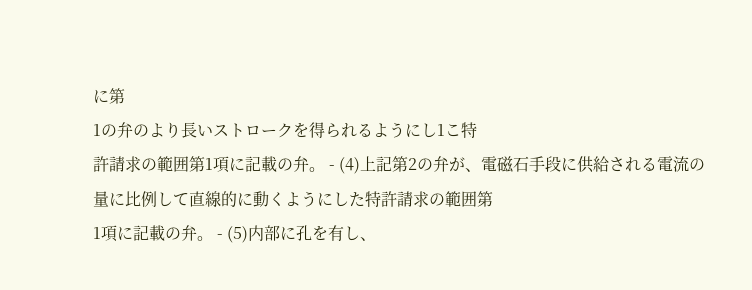に第
1の弁のより長いストロークを得られるようにし1こ特
許請求の範囲第1項に記載の弁。 - (4)上記第2の弁が、電磁石手段に供給される電流の
量に比例して直線的に動くようにした特許請求の範囲第
1項に記載の弁。 - (5)内部に孔を有し、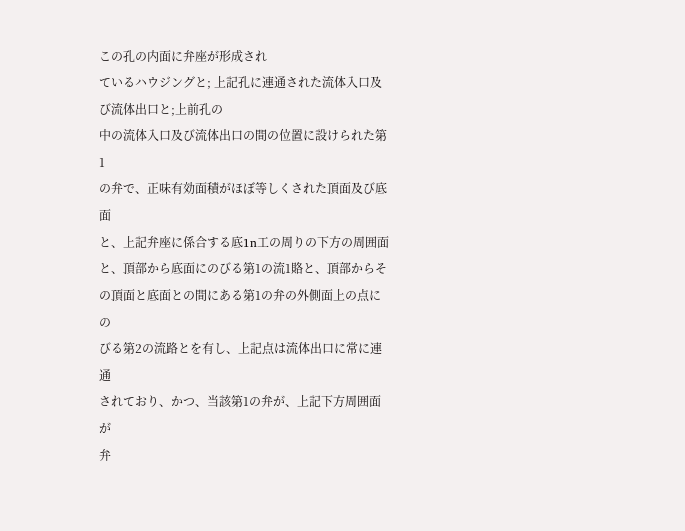この孔の内面に弁座が形成され
ているハウジングと; 上記孔に連通された流体入口及び流体出口と;上前孔の
中の流体入口及び流体出口の間の位置に設けられた第1
の弁で、正味有効面積がほぼ等しくされた頂面及び底面
と、上記弁座に係合する底1n工の周りの下方の周囲面
と、頂部から底面にのびる第1の流1賂と、頂部からそ
の頂面と底面との間にある第1の弁の外側面上の点にの
びる第2の流路とを有し、上記点は流体出口に常に連通
されており、かつ、当該第1の弁が、上記下方周囲面が
弁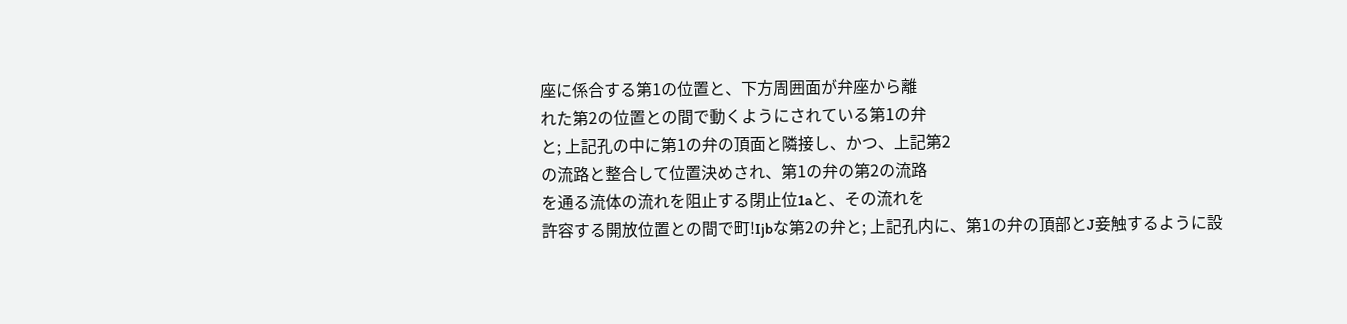座に係合する第1の位置と、下方周囲面が弁座から離
れた第2の位置との間で動くようにされている第1の弁
と; 上記孔の中に第1の弁の頂面と隣接し、かつ、上記第2
の流路と整合して位置決めされ、第1の弁の第2の流路
を通る流体の流れを阻止する閉止位1aと、その流れを
許容する開放位置との間で町!Ijbな第2の弁と; 上記孔内に、第1の弁の頂部とJ妾触するように設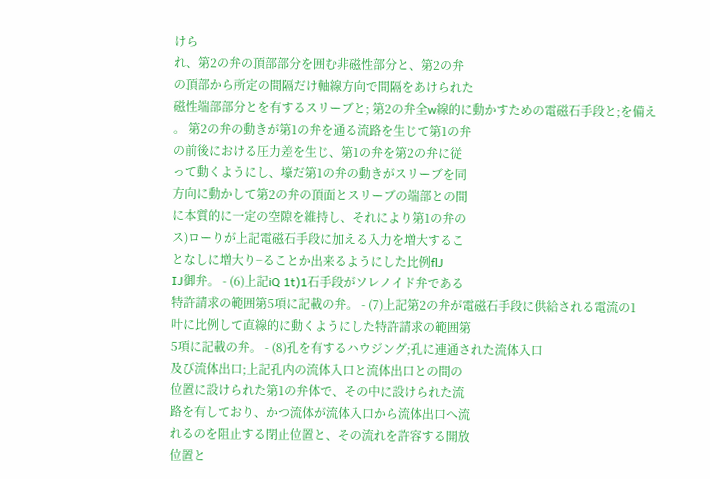けら
れ、第2の弁の頂部部分を囲む非磁性部分と、第2の弁
の頂部から所定の間隔だけ軸線方向で間隔をあけられた
磁性端部部分とを有するスリーブと; 第2の弁全w線的に動かすための電磁石手段と;を備え
。 第2の弁の動きが第1の弁を通る流路を生じて第1の弁
の前後における圧力差を生じ、第1の弁を第2の弁に従
って動くようにし、壕だ第1の弁の動きがスリーブを同
方向に動かして第2の弁の頂面とスリーブの端部との間
に本質的に一定の空隙を維持し、それにより第1の弁の
ス)ローりが上記電磁石手段に加える入力を増大するこ
となしに増大り−ることか出来るようにした比例flJ
IJ御弁。 - (6)上記iQ 1t)1石手段がソレノイド弁である
特許請求の範囲第5項に記載の弁。 - (7)上記第2の弁が電磁石手段に供給される電流の1
叶に比例して直線的に動くようにした特許請求の範囲第
5項に記載の弁。 - (8)孔を有するハウジング;孔に連通された流体入口
及び流体出口;上記孔内の流体入口と流体出口との間の
位置に設けられた第1の弁体で、その中に設けられた流
路を有しており、かつ流体が流体入口から流体出口へ流
れるのを阻止する閉止位置と、その流れを許容する開放
位置と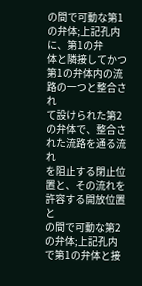の間で可動な第1の弁体;上記孔内に、第1の弁
体と隣接してかつ第1の弁体内の流路の一つと整合され
て設けられた第2の弁体で、整合された流路を通る流れ
を阻止する閉止位置と、その流れを許容する開放位置と
の間で可動な第2の弁体;上記孔内で第1の弁体と接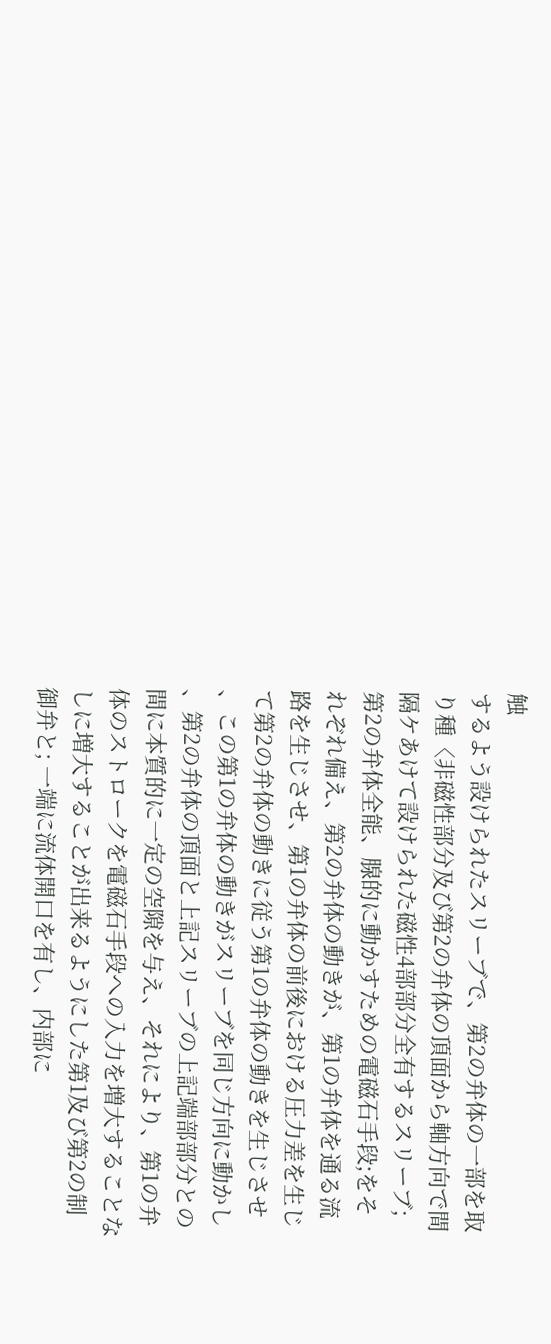触
するよう設けられたスリーブで、第2の弁体の一部を取
り種〈非磁性部分及び第2の弁体の頂面から軸方向で間
隔ケあけて設けられた磁性4部部分全有するスリーブ;
第2の弁体全能、腺的に動かすための電磁石手段;をそ
れぞれ備え、第2の弁体の動きが、第1の弁体を通る流
路を生じさせ、第1の弁体の前後における圧力差を生じ
て第2の弁体の動きに従う第1の弁体の動きを生じさせ
、この第1の弁体の動きがスリーブを同じ方向に動かし
、第2の弁体の頂面と上記スリーブの上記端部部分との
間に本質的に一定の空隙を与え、それにより、第1の弁
体のストロークを電磁石手段への入力を増大することな
しに増大することが出来るようにした第1及び第2の制
御弁と; 一端に流体開口を有し、内部に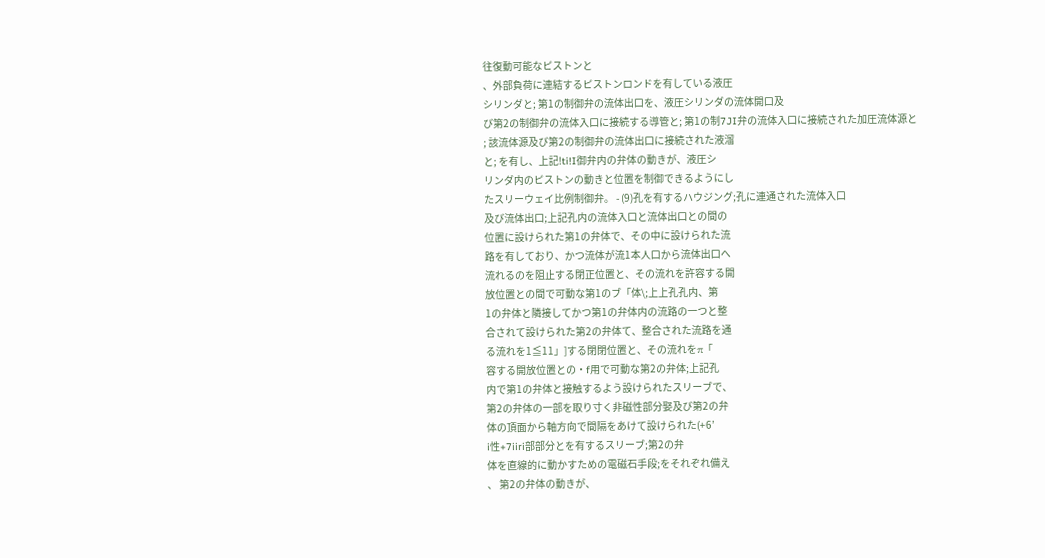往復動可能なピストンと
、外部負荷に連結するピストンロンドを有している液圧
シリンダと; 第1の制御弁の流体出口を、液圧シリンダの流体開口及
び第2の制御弁の流体入口に接続する導管と; 第1の制7JI弁の流体入口に接続された加圧流体源と
; 該流体源及び第2の制御弁の流体出口に接続された液溜
と; を有し、上記!ti!I御弁内の弁体の動きが、液圧シ
リンダ内のピストンの動きと位置を制御できるようにし
たスリーウェイ比例制御弁。 - (9)孔を有するハウジング;孔に連通された流体入口
及び流体出口;上記孔内の流体入口と流体出口との間の
位置に設けられた第1の弁体で、その中に設けられた流
路を有しており、かつ流体が流1本人口から流体出口へ
流れるのを阻止する閉正位置と、その流れを許容する開
放位置との間で可動な第1のブ「体\;上上孔孔内、第
1の弁体と隣接してかつ第1の弁体内の流路の一つと整
合されて設けられた第2の弁体て、整合された流路を通
る流れを1≦11」]する閉閉位置と、その流れをπ「
容する開放位置との・f用で可動な第2の弁体;上記孔
内で第1の弁体と接触するよう設けられたスリーブで、
第2の弁体の一部を取り寸く非磁性部分娶及び第2の弁
体の頂面から軸方向で間隔をあけて設けられた(+6’
i性+7iiri部部分とを有するスリーブ;第2の弁
体を直線的に動かすための電磁石手段;をそれぞれ備え
、 第2の弁体の動きが、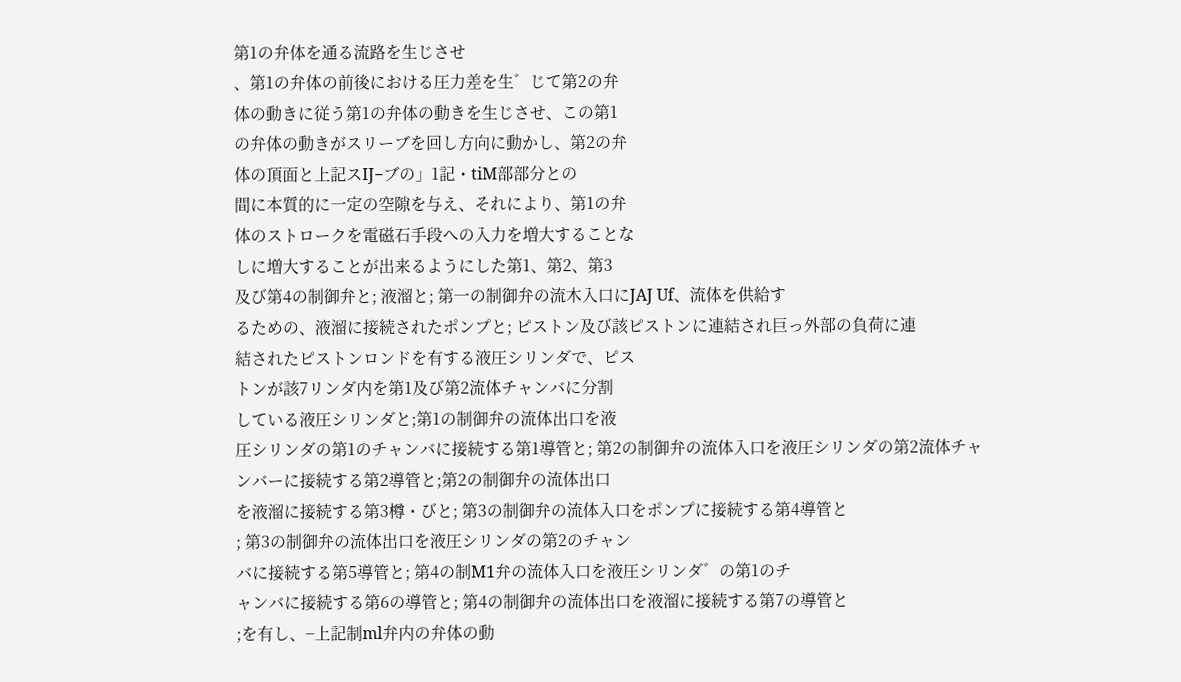第1の弁体を通る流路を生じさせ
、第1の弁体の前後における圧力差を生゛じて第2の弁
体の動きに従う第1の弁体の動きを生じさせ、この第1
の弁体の動きがスリーブを回し方向に動かし、第2の弁
体の頂面と上記スIJ−ブの」1記・tiM部部分との
間に本質的に一定の空隙を与え、それにより、第1の弁
体のストロークを電磁石手段への入力を増大することな
しに増大することが出来るようにした第1、第2、第3
及び第4の制御弁と; 液溜と; 第一の制御弁の流木入口にJAJ Uf、流体を供給す
るための、液溜に接続されたポンプと; ピストン及び該ピストンに連結され巨っ外部の負荷に連
結されたピストンロンドを有する液圧シリンダで、ピス
トンが該7リンダ内を第1及び第2流体チャンバに分割
している液圧シリンダと;第1の制御弁の流体出口を液
圧シリンダの第1のチャンバに接続する第1導管と; 第2の制御弁の流体入口を液圧シリンダの第2流体チャ
ンバーに接続する第2導管と;第2の制御弁の流体出口
を液溜に接続する第3樽・びと; 第3の制御弁の流体入口をポンプに接続する第4導管と
; 第3の制御弁の流体出口を液圧シリンダの第2のチャン
バに接続する第5導管と; 第4の制M1弁の流体入口を液圧シリンダ゛の第1のチ
ャンバに接続する第6の導管と; 第4の制御弁の流体出口を液溜に接続する第7の導管と
;を有し、−上記制ml弁内の弁体の動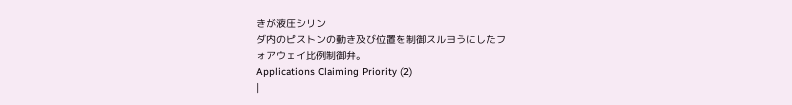きが液圧シリン
ダ内のピストンの動き及び位置を制御スルヨうにしたフ
ォアウェイ比例制御弁。
Applications Claiming Priority (2)
|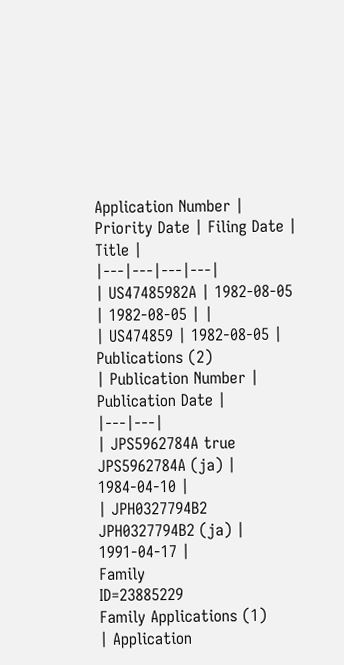Application Number | Priority Date | Filing Date | Title |
|---|---|---|---|
| US47485982A | 1982-08-05 | 1982-08-05 | |
| US474859 | 1982-08-05 |
Publications (2)
| Publication Number | Publication Date |
|---|---|
| JPS5962784A true JPS5962784A (ja) | 1984-04-10 |
| JPH0327794B2 JPH0327794B2 (ja) | 1991-04-17 |
Family
ID=23885229
Family Applications (1)
| Application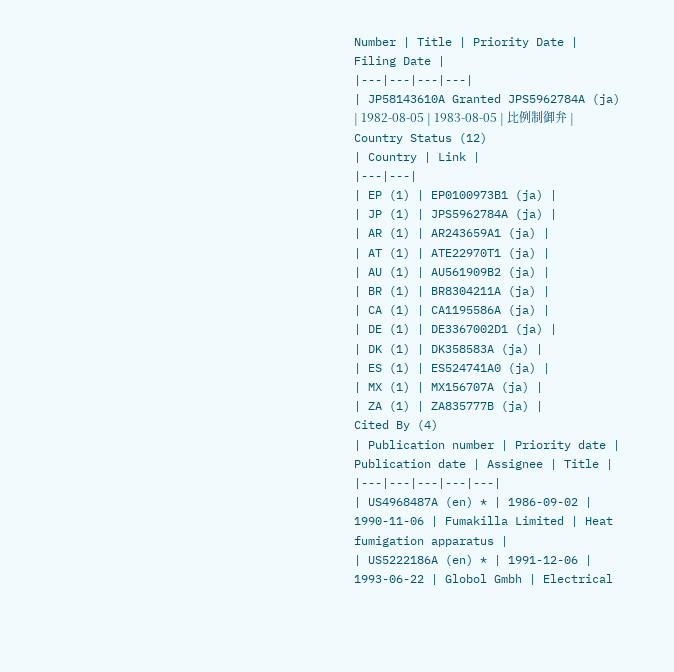Number | Title | Priority Date | Filing Date |
|---|---|---|---|
| JP58143610A Granted JPS5962784A (ja) | 1982-08-05 | 1983-08-05 | 比例制御弁 |
Country Status (12)
| Country | Link |
|---|---|
| EP (1) | EP0100973B1 (ja) |
| JP (1) | JPS5962784A (ja) |
| AR (1) | AR243659A1 (ja) |
| AT (1) | ATE22970T1 (ja) |
| AU (1) | AU561909B2 (ja) |
| BR (1) | BR8304211A (ja) |
| CA (1) | CA1195586A (ja) |
| DE (1) | DE3367002D1 (ja) |
| DK (1) | DK358583A (ja) |
| ES (1) | ES524741A0 (ja) |
| MX (1) | MX156707A (ja) |
| ZA (1) | ZA835777B (ja) |
Cited By (4)
| Publication number | Priority date | Publication date | Assignee | Title |
|---|---|---|---|---|
| US4968487A (en) * | 1986-09-02 | 1990-11-06 | Fumakilla Limited | Heat fumigation apparatus |
| US5222186A (en) * | 1991-12-06 | 1993-06-22 | Globol Gmbh | Electrical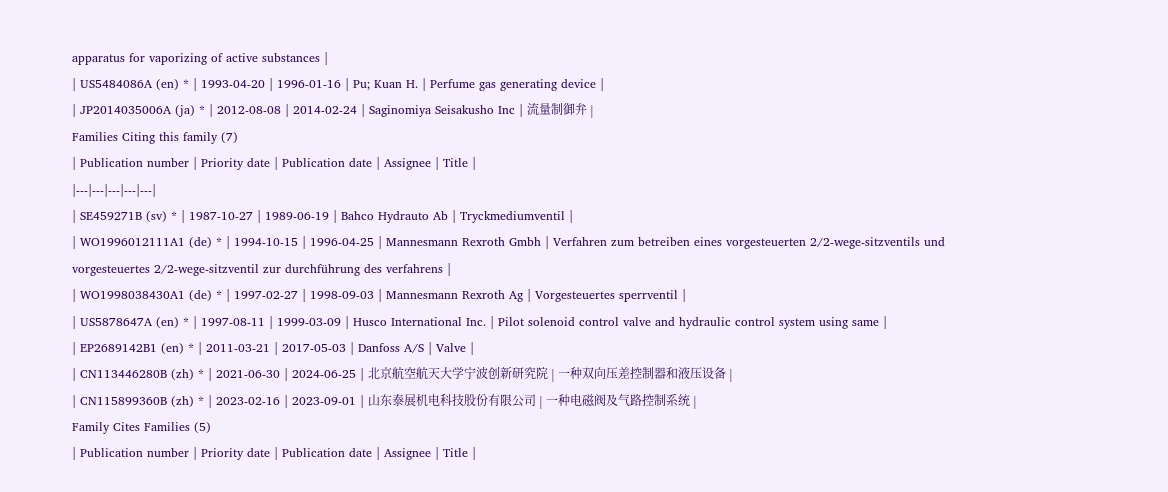apparatus for vaporizing of active substances |
| US5484086A (en) * | 1993-04-20 | 1996-01-16 | Pu; Kuan H. | Perfume gas generating device |
| JP2014035006A (ja) * | 2012-08-08 | 2014-02-24 | Saginomiya Seisakusho Inc | 流量制御弁 |
Families Citing this family (7)
| Publication number | Priority date | Publication date | Assignee | Title |
|---|---|---|---|---|
| SE459271B (sv) * | 1987-10-27 | 1989-06-19 | Bahco Hydrauto Ab | Tryckmediumventil |
| WO1996012111A1 (de) * | 1994-10-15 | 1996-04-25 | Mannesmann Rexroth Gmbh | Verfahren zum betreiben eines vorgesteuerten 2/2-wege-sitzventils und vorgesteuertes 2/2-wege-sitzventil zur durchführung des verfahrens |
| WO1998038430A1 (de) * | 1997-02-27 | 1998-09-03 | Mannesmann Rexroth Ag | Vorgesteuertes sperrventil |
| US5878647A (en) * | 1997-08-11 | 1999-03-09 | Husco International Inc. | Pilot solenoid control valve and hydraulic control system using same |
| EP2689142B1 (en) * | 2011-03-21 | 2017-05-03 | Danfoss A/S | Valve |
| CN113446280B (zh) * | 2021-06-30 | 2024-06-25 | 北京航空航天大学宁波创新研究院 | 一种双向压差控制器和液压设备 |
| CN115899360B (zh) * | 2023-02-16 | 2023-09-01 | 山东泰展机电科技股份有限公司 | 一种电磁阀及气路控制系统 |
Family Cites Families (5)
| Publication number | Priority date | Publication date | Assignee | Title |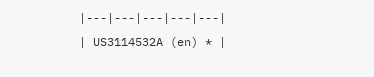|---|---|---|---|---|
| US3114532A (en) * |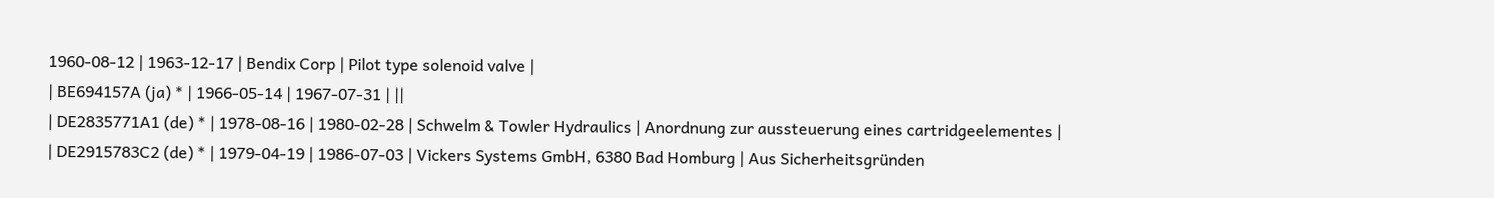1960-08-12 | 1963-12-17 | Bendix Corp | Pilot type solenoid valve |
| BE694157A (ja) * | 1966-05-14 | 1967-07-31 | ||
| DE2835771A1 (de) * | 1978-08-16 | 1980-02-28 | Schwelm & Towler Hydraulics | Anordnung zur aussteuerung eines cartridgeelementes |
| DE2915783C2 (de) * | 1979-04-19 | 1986-07-03 | Vickers Systems GmbH, 6380 Bad Homburg | Aus Sicherheitsgründen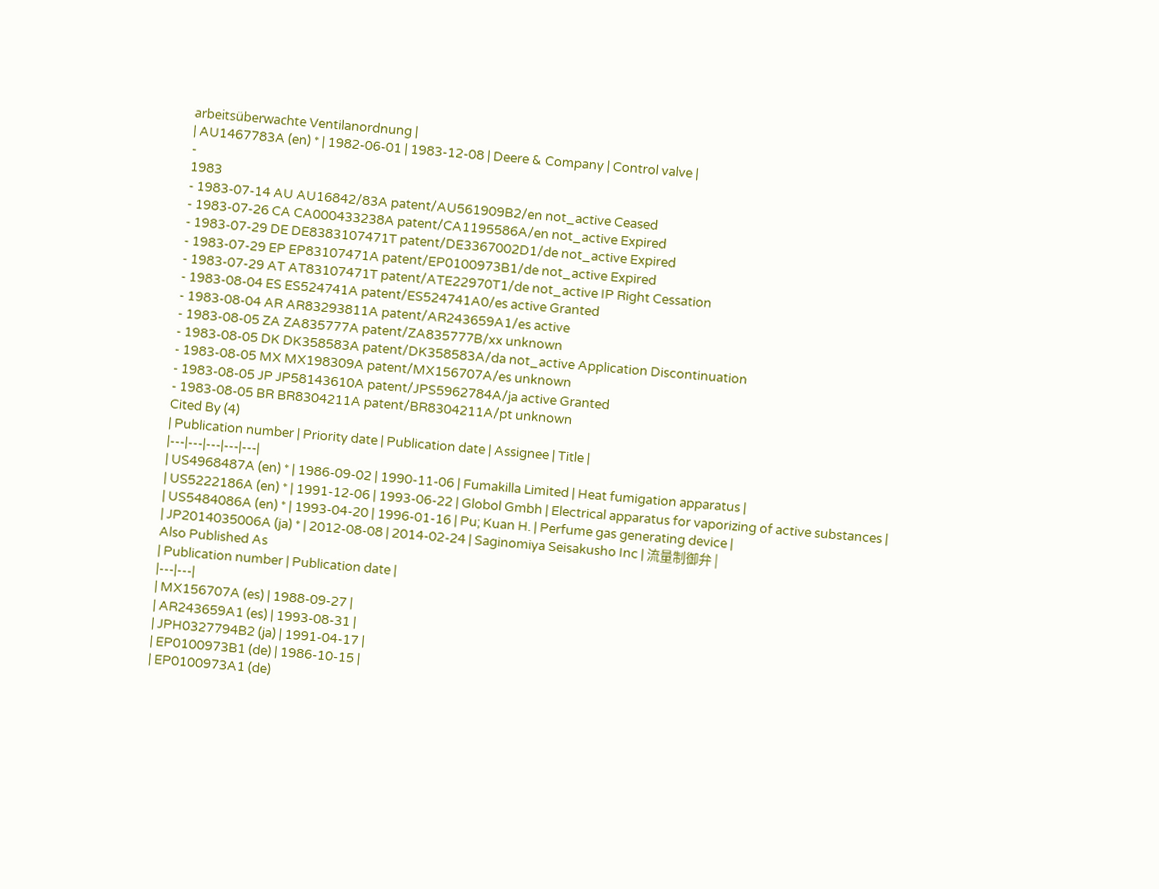arbeitsüberwachte Ventilanordnung |
| AU1467783A (en) * | 1982-06-01 | 1983-12-08 | Deere & Company | Control valve |
-
1983
- 1983-07-14 AU AU16842/83A patent/AU561909B2/en not_active Ceased
- 1983-07-26 CA CA000433238A patent/CA1195586A/en not_active Expired
- 1983-07-29 DE DE8383107471T patent/DE3367002D1/de not_active Expired
- 1983-07-29 EP EP83107471A patent/EP0100973B1/de not_active Expired
- 1983-07-29 AT AT83107471T patent/ATE22970T1/de not_active IP Right Cessation
- 1983-08-04 ES ES524741A patent/ES524741A0/es active Granted
- 1983-08-04 AR AR83293811A patent/AR243659A1/es active
- 1983-08-05 ZA ZA835777A patent/ZA835777B/xx unknown
- 1983-08-05 DK DK358583A patent/DK358583A/da not_active Application Discontinuation
- 1983-08-05 MX MX198309A patent/MX156707A/es unknown
- 1983-08-05 JP JP58143610A patent/JPS5962784A/ja active Granted
- 1983-08-05 BR BR8304211A patent/BR8304211A/pt unknown
Cited By (4)
| Publication number | Priority date | Publication date | Assignee | Title |
|---|---|---|---|---|
| US4968487A (en) * | 1986-09-02 | 1990-11-06 | Fumakilla Limited | Heat fumigation apparatus |
| US5222186A (en) * | 1991-12-06 | 1993-06-22 | Globol Gmbh | Electrical apparatus for vaporizing of active substances |
| US5484086A (en) * | 1993-04-20 | 1996-01-16 | Pu; Kuan H. | Perfume gas generating device |
| JP2014035006A (ja) * | 2012-08-08 | 2014-02-24 | Saginomiya Seisakusho Inc | 流量制御弁 |
Also Published As
| Publication number | Publication date |
|---|---|
| MX156707A (es) | 1988-09-27 |
| AR243659A1 (es) | 1993-08-31 |
| JPH0327794B2 (ja) | 1991-04-17 |
| EP0100973B1 (de) | 1986-10-15 |
| EP0100973A1 (de)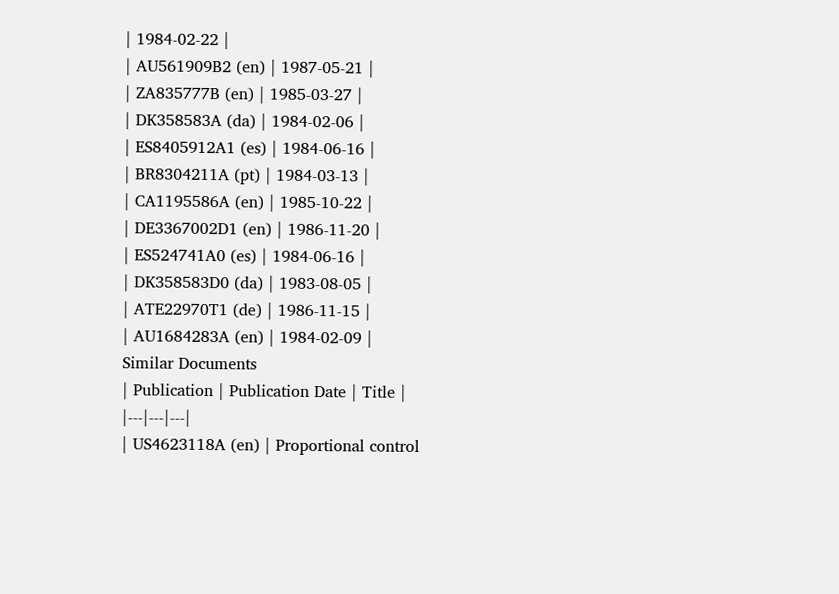| 1984-02-22 |
| AU561909B2 (en) | 1987-05-21 |
| ZA835777B (en) | 1985-03-27 |
| DK358583A (da) | 1984-02-06 |
| ES8405912A1 (es) | 1984-06-16 |
| BR8304211A (pt) | 1984-03-13 |
| CA1195586A (en) | 1985-10-22 |
| DE3367002D1 (en) | 1986-11-20 |
| ES524741A0 (es) | 1984-06-16 |
| DK358583D0 (da) | 1983-08-05 |
| ATE22970T1 (de) | 1986-11-15 |
| AU1684283A (en) | 1984-02-09 |
Similar Documents
| Publication | Publication Date | Title |
|---|---|---|
| US4623118A (en) | Proportional control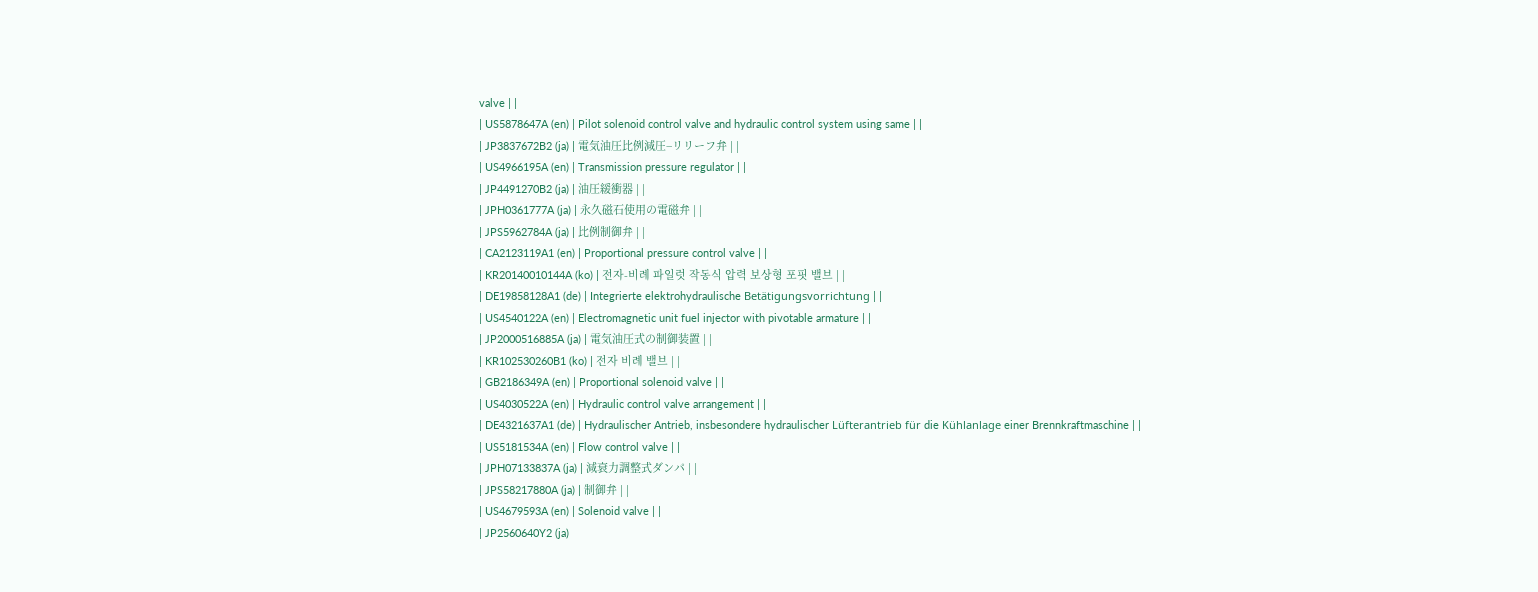valve | |
| US5878647A (en) | Pilot solenoid control valve and hydraulic control system using same | |
| JP3837672B2 (ja) | 電気油圧比例減圧−リリーフ弁 | |
| US4966195A (en) | Transmission pressure regulator | |
| JP4491270B2 (ja) | 油圧緩衝器 | |
| JPH0361777A (ja) | 永久磁石使用の電磁弁 | |
| JPS5962784A (ja) | 比例制御弁 | |
| CA2123119A1 (en) | Proportional pressure control valve | |
| KR20140010144A (ko) | 전자-비례 파일럿 작동식 압력 보상형 포핏 밸브 | |
| DE19858128A1 (de) | Integrierte elektrohydraulische Betätigungsvorrichtung | |
| US4540122A (en) | Electromagnetic unit fuel injector with pivotable armature | |
| JP2000516885A (ja) | 電気油圧式の制御装置 | |
| KR102530260B1 (ko) | 전자 비례 밸브 | |
| GB2186349A (en) | Proportional solenoid valve | |
| US4030522A (en) | Hydraulic control valve arrangement | |
| DE4321637A1 (de) | Hydraulischer Antrieb, insbesondere hydraulischer Lüfterantrieb für die Kühlanlage einer Brennkraftmaschine | |
| US5181534A (en) | Flow control valve | |
| JPH07133837A (ja) | 減衰力調整式ダンパ | |
| JPS58217880A (ja) | 制御弁 | |
| US4679593A (en) | Solenoid valve | |
| JP2560640Y2 (ja)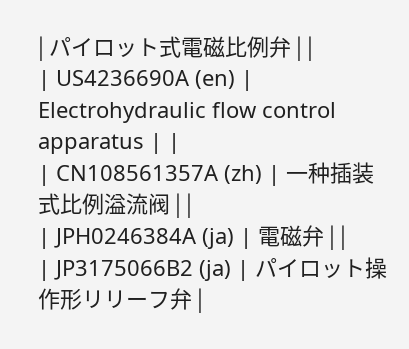| パイロット式電磁比例弁 | |
| US4236690A (en) | Electrohydraulic flow control apparatus | |
| CN108561357A (zh) | 一种插装式比例溢流阀 | |
| JPH0246384A (ja) | 電磁弁 | |
| JP3175066B2 (ja) | パイロット操作形リリーフ弁 |